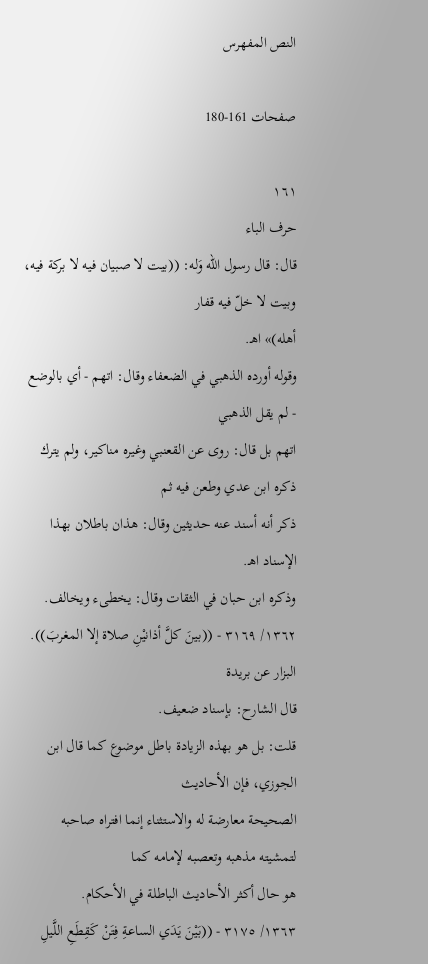النص المفهرس

صفحات 161-180

١٦١
حرف الباء
قال: قال رسول الله وَله: ((بيت لا صبيان فيه لا بركة فيه، وبيت لا خلّ فيه قفار
أهله)» اهـ.
وقوله أورده الذهبي في الضعفاء وقال: اتهم - أي بالوضع - لم يقل الذهبي
اتهم بل قال: روى عن القعنبي وغيره مناكير، ولم يترك ذكره ابن عدي وطعن فيه ثم
ذكر أنه أسند عنه حديثين وقال: هذان باطلان بهذا الإسناد اهـ.
وذكره ابن حبان في الثقات وقال: يخطىء ويخالف.
١٣٦٢/ ٣١٦٩ - ((بينَ كلَّ أذانيْنِ صلاة إلا المغربَ)).
البزار عن بريدة
قال الشارح: بإسناد ضعيف.
قلت: بل هو بهذه الزيادة باطل موضوع كما قال ابن الجوزي، فإن الأحاديث
الصحيحة معارضة له والاستثناء إنما افتراه صاحبه لتمشيته مذهبه وتعصبه لإمامه كما
هو حال أكثر الأحاديث الباطلة في الأحكام.
١٣٦٣/ ٣١٧٥ - ((بَيْنَ يَدَي الساعةِ فِتَنْ كَقِطَعِ اللَّيلِ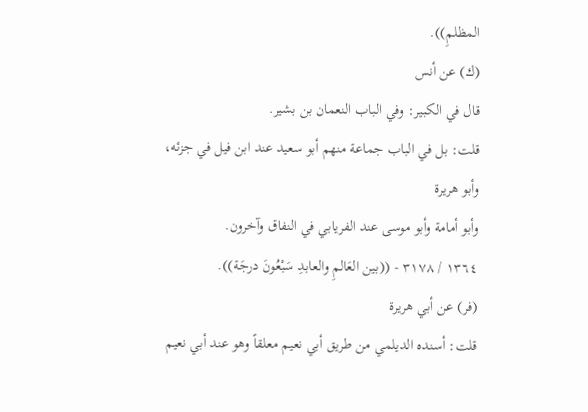المظلمِ)).
(ك) عن أنس
قال في الكبير: وفي الباب النعمان بن بشير.
قلت: بل في الباب جماعة منهم أبو سعيد عند ابن فيل في جزئه، وأبو هريرة
وأبو أمامة وأبو موسى عند الفريابي في النفاق وآخرون.
١٣٦٤ / ٣١٧٨ - ((بين العَالمِ والعابدِ سَبْعُونَ درجَة)).
(فر) عن أبي هريرة
قلت: أسنده الديلمي من طريق أبي نعيم معلقاً وهو عند أبي نعيم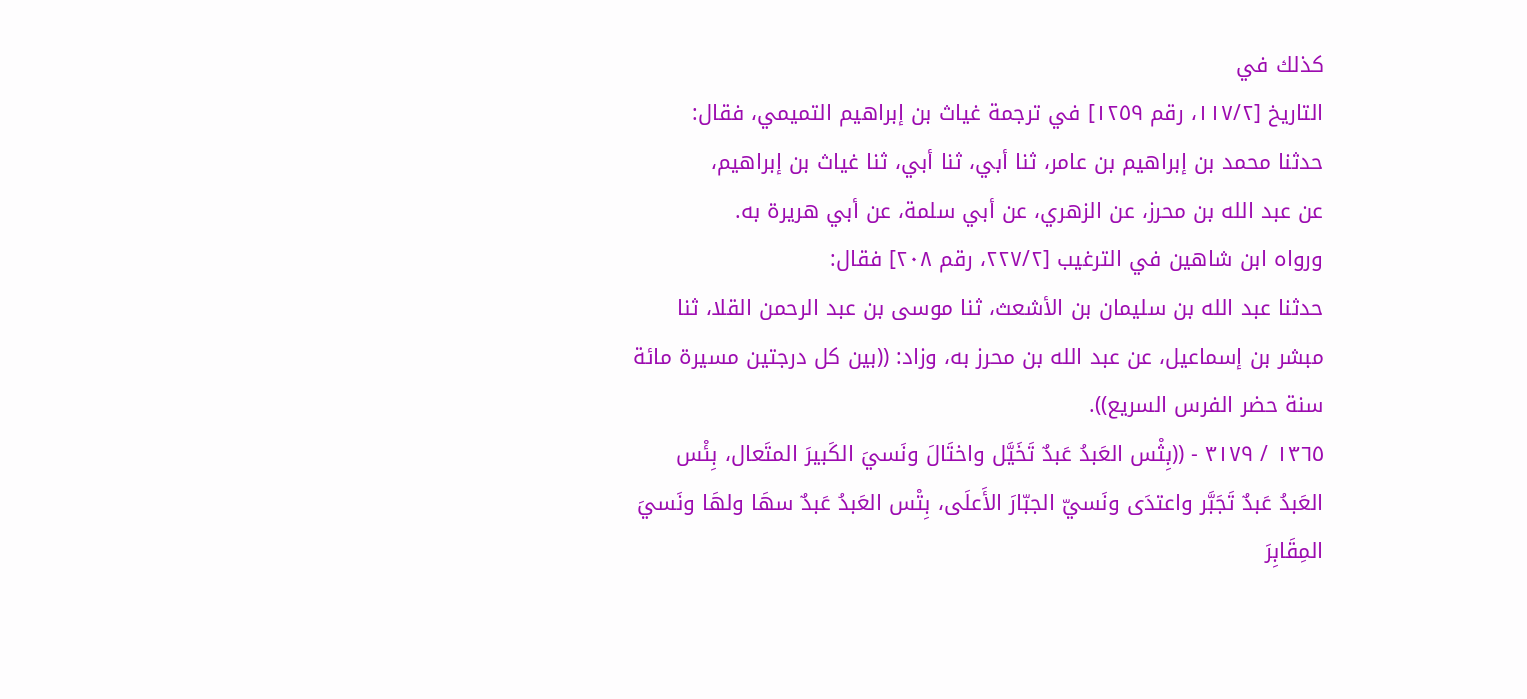كذلك في
التاريخ [١١٧/٢، رقم ١٢٥٩] في ترجمة غياث بن إبراهيم التميمي، فقال:
حدثنا محمد بن إبراهيم بن عامر، ثنا أبي، ثنا أبي، ثنا غياث بن إبراهيم،
عن عبد الله بن محرز، عن الزهري، عن أبي سلمة، عن أبي هريرة به.
ورواه ابن شاهين في الترغيب [٢٢٧/٢، رقم ٢٠٨] فقال:
حدثنا عبد الله بن سليمان بن الأشعث، ثنا موسى بن عبد الرحمن القلا، ثنا
مبشر بن إسماعيل، عن عبد الله بن محرز به، وزاد: ((بين كل درجتين مسيرة مائة
سنة حضر الفرس السريع)).
١٣٦٥ / ٣١٧٩ - ((بِثْس العَبدُ عَبدٌ تَخَيَّل واختَالَ ونَسيَ الكَبيرَ المتَعال، بِئْس
العَبدُ عَبدٌ تَجَبَّر واعتدَى ونَسيّ الجبّارَ الأَعلَى، بِتْس العَبدُ عَبدٌ سهَا ولهَا ونَسيَ المِقَابِرَ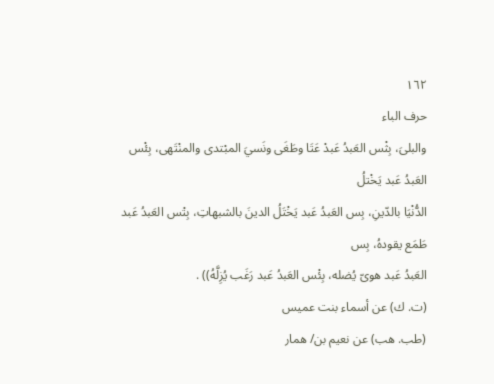١٦٢
حرف الباء
والبلىَ، بِثْس العَبدُ عَبدْ عَتَا وطَغَى ونَسيَ المبْتدى والمنْتَهى، بِئْس العَبدُ عَبد يَخْتلُ
الدُّنْيَا بالدّينِ، بِس العَبدُ عَبد يَخْتَلُ الدينَ بالشبهاتِ، بِتْس العَبدُ عَبد طَمَع يقودهُ، بِس
العَبدُ عَبد هوىّ يُضله، بِئْس العَبدُ عَبد رَغَب يُزِلَّهُ)) .
(ت. ك) عن أسماء بنت عميس
(طب. هب) عن نعيم بن/ همار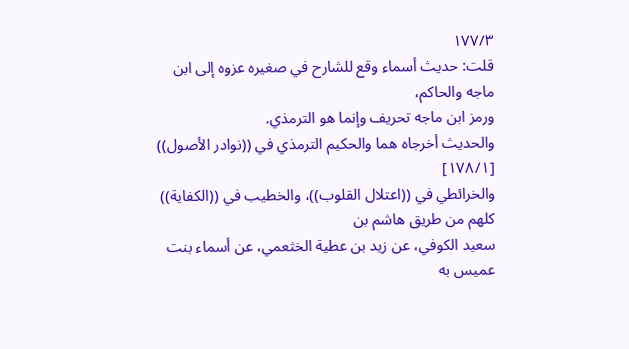١٧٧/٣
قلت: حديث أسماء وقع للشارح في صغيره عزوه إلى ابن ماجه والحاكم،
ورمز ابن ماجه تحريف وإنما هو الترمذي.
والحديث أخرجاه هما والحكيم الترمذي في ((نوادر الأصول)) [١٧٨/١]
والخرائطي في ((اعتلال القلوب))، والخطيب في ((الكفاية)) كلهم من طريق هاشم بن
سعيد الكوفي، عن زيد بن عطية الخثعمي، عن أسماء بنت عميس به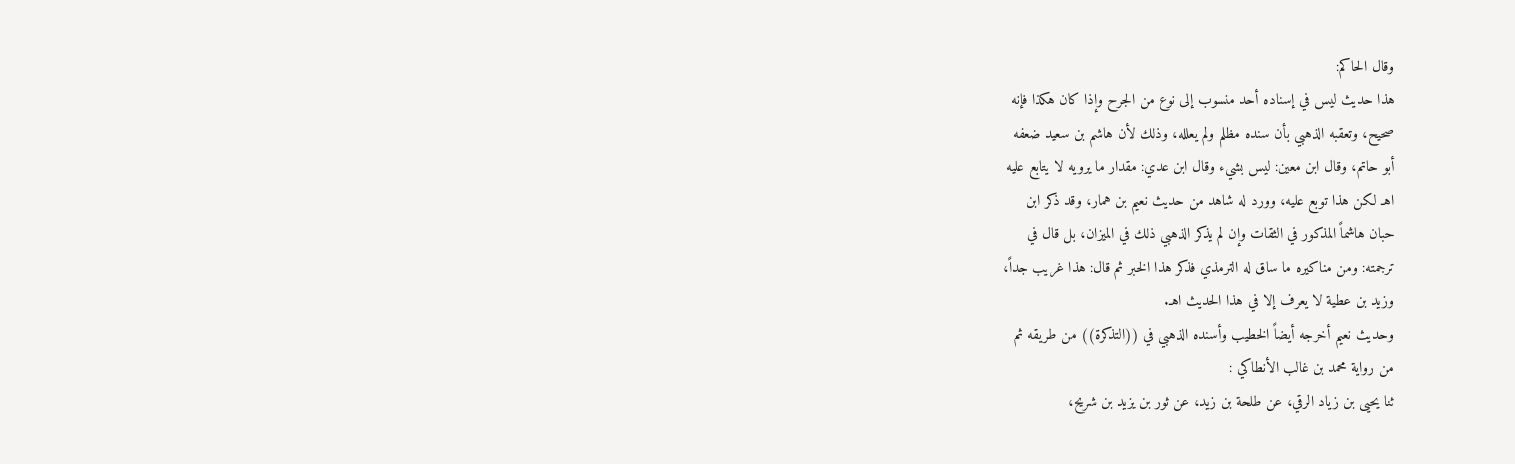وقال الحاكم:
هذا حديث ليس في إسناده أحد منسوب إلى نوع من الجرح وإذا كان هكذا فإنه
صحيح، وتعقبه الذهبي بأن سنده مظلم ولم يعلله، وذلك لأن هاشم بن سعيد ضعفه
أبو حاتم، وقال ابن معين: ليس بشيء وقال ابن عدي: مقدار ما يرويه لا يتابع عليه
اهـ لكن هذا توبع عليه، وورد له شاهد من حديث نعيم بن همار، وقد ذكر ابن
حبان هاشماً المذكور في الثقات وإن لم يذكر الذهبي ذلك في الميزان، بل قال في
ترجمته: ومن مناكيره ما ساق له الترمذي فذكر هذا الخبر ثم قال: هذا غريب جداً،
وزيد بن عطية لا يعرف إلا في هذا الحديث اهـ.
وحديث نعيم أخرجه أيضاً الخطيب وأسنده الذهبي في ((التذكرة)) من طريقه ثم
من رواية محمد بن غالب الأنطاكي :
ثنا يحيى بن زياد الرقي، عن طلحة بن زيد، عن ثور بن يزيد بن شريح،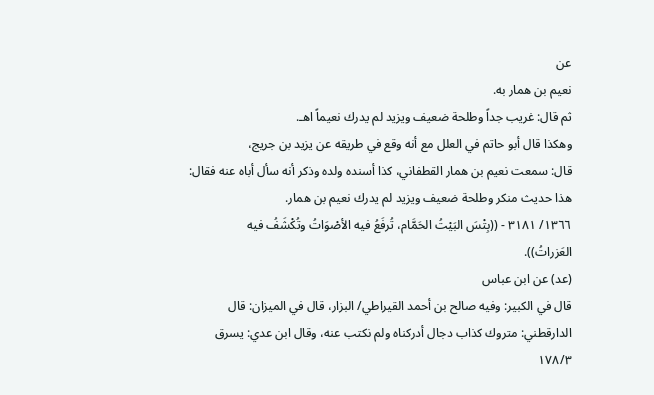عن
نعيم بن همار به.
ثم قال: غريب جداً وطلحة ضعيف ويزيد لم يدرك نعيماً اهـ.
وهكذا قال أبو حاتم في العلل مع أنه وقع في طريقه عن يزيد بن جريج،
قال: سمعت نعيم بن همار القطفاني، كذا أسنده ولده وذكر أنه سأل أباه عنه فقال:
هذا حديث منكر وطلحة ضعيف ويزيد لم يدرك نعيم بن همار.
١٣٦٦/ ٣١٨١ - ((بِتْسَ البَيْتُ الحَمَّام، تُرفَعُ فيه الأصْوَاتُ وتُكْشَفُ فيه
العَزراتُ)).
(عد) عن ابن عباس
قال في الكبير: وفيه صالح بن أحمد القيراطي/ البزار، قال في الميزان: قال
الدارقطني: متروك كذاب دجال أدركناه ولم نكتب عنه، وقال ابن عدي: يسرق
١٧٨/٣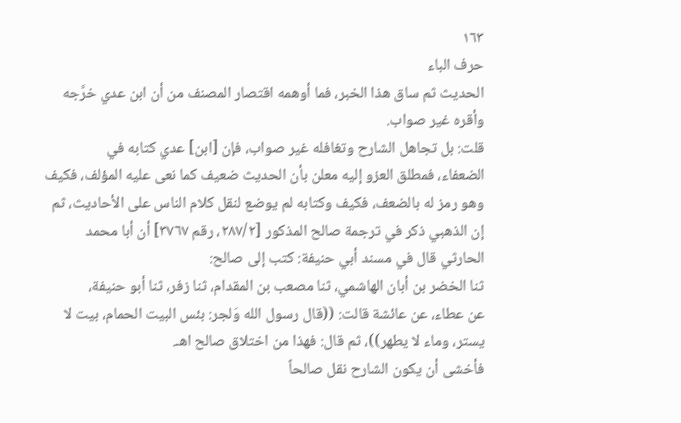١٦٣
حرف الباء
الحديث ثم ساق هذا الخبر، فما أوهمه اقتصار المصنف من أن ابن عدي خرَّجه
وأقره غير صواب.
قلت: بل تجاهل الشارح وتغافله غير صواب، فإن [ابن] عدي كتابه في
الضعفاء، فمطلق العزو إليه معلن بأن الحديث ضعيف كما نعى عليه المؤلف، فكيف
وهو رمز له بالضعف، فكيف وكتابه لم يوضع لنقل كلام الناس على الأحاديث، ثم
إن الذهبي ذكر في ترجمة صالح المذكور [٢٨٧/٢، رقم ٣٧٦٧] أن أبا محمد
الحارثي قال في مسند أبي حنيفة: كتب إلى صالح:
ثنا الخضر بن أبان الهاشمي، ثنا مصعب بن المقدام، ثنا زفر، ثنا أبو حنيفة،
عن عطاء، عن عائشة قالت: ((قال رسول الله وَلجر: بئس البيت الحمام، بيت لا
يستر، وماء لا يطهر))، ثم قال: فهذا من اختلاق صالح اهـ.
فأخشى أن يكون الشارح نقل صالحاً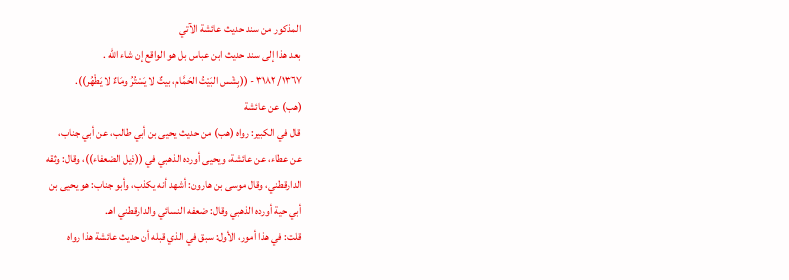المذكور من سند حديث عائشة الآتي
بعد هذا إلى سند حديث ابن عباس بل هو الواقع إن شاء الله .
١٣٦٧/ ٣١٨٢ - ((بِشْس البَيْتُ الحَمَّام، بيتٌ لا يَسْتُرُ ومَاءٌ لا يَطْهُر)).
(هب) عن عائشة
قال في الكبير: رواه (هب) من حديث يحيى بن أبي طالب، عن أبي جناب،
عن عطاء، عن عائشة، ويحيى أورده الذهبي في ((ذيل الضعفاء))، وقال: وثقه
الدارقطني، وقال موسى بن هارون: أشهد أنه يكذب، وأبو جناب: هو يحيى بن
أبي حية أورده الذهبي وقال: ضعفه النسائي والدارقطني اهـ.
قلت: في هذا أمور، الأول: سبق في الذي قبله أن حديث عائشة هذا رواه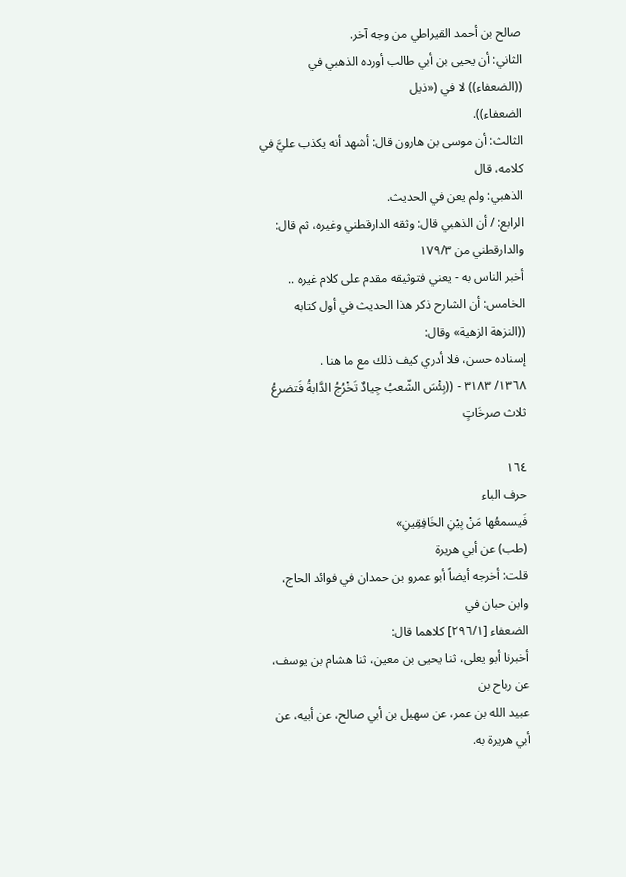صالح بن أحمد القيراطي من وجه آخر.
الثاني: أن يحيى بن أبي طالب أورده الذهبي في ((الضعفاء)) لا في («ذيل
الضعفاء)).
الثالث: أن موسى بن هارون قال: أشهد أنه يكذب عليَّ في كلامه، قال
الذهبي: ولم يعن في الحديث.
الرابع: / أن الذهبي قال: وثقه الدارقطني وغيره، ثم قال: والدارقطني من ١٧٩/٣
أخبر الناس به - يعني فتوثيقه مقدم على كلام غيره ..
الخامس: أن الشارح ذكر هذا الحديث في أول كتابه ((النزهة الزهية» وقال:
إسناده حسن، فلا أدري كيف ذلك مع ما هنا .
١٣٦٨/ ٣١٨٣ - ((بِئْسَ الشّعبُ جِيادٌ تَخْرُجُ الدَّابةُ فَتضرعُ ثلاث صرخَاتٍ

١٦٤
حرف الباء
فَيسمعُها مَنْ بِيْنِ الخَافِقِينِ»
(طب) عن أبي هريرة
قلت: أخرجه أيضاً أبو عمرو بن حمدان في فوائد الحاج، وابن حبان في
الضعفاء [٢٩٦/١] كلاهما قال:
أخبرنا أبو يعلى، ثنا يحيى بن معين، ثنا هشام بن يوسف، عن رباح بن
عبيد الله بن عمر، عن سهيل بن أبي صالح، عن أبيه، عن أبي هريرة به.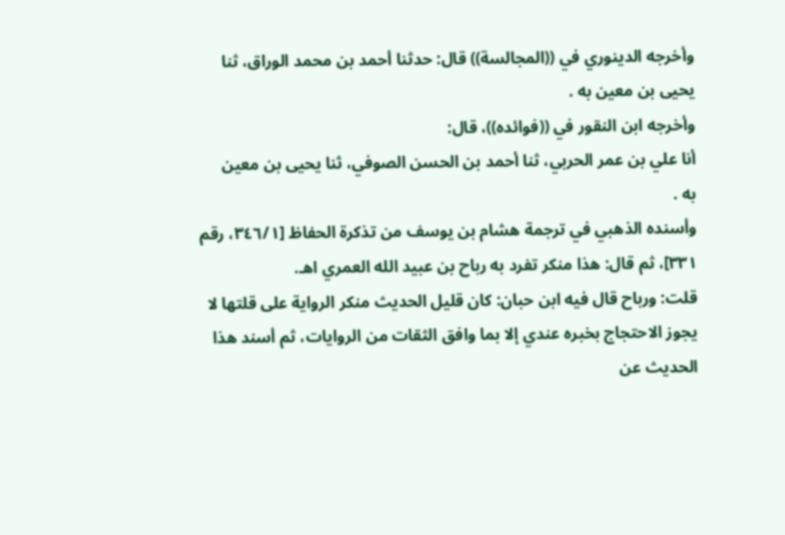وأخرجه الدينوري في ((المجالسة)) قال: حدثنا أحمد بن محمد الوراق، ثنا
يحيى بن معين به .
وأخرجه ابن النقور في ((فوائده))، قال:
أنا علي بن عمر الحربي، ثنا أحمد بن الحسن الصوفي، ثنا يحيى بن معين
به .
وأسنده الذهبي في ترجمة هشام بن يوسف من تذكرة الحفاظ [٣٤٦/١، رقم
٣٣١]، ثم قال: هذا منكر تفرد به رباح بن عبيد الله العمري اهـ.
قلت: ورباح قال فيه ابن حبان: كان قليل الحديث منكر الرواية على قلتها لا
يجوز الاحتجاج بخبره عندي إلا بما وافق الثقات من الروايات، ثم أسند هذا
الحديث عن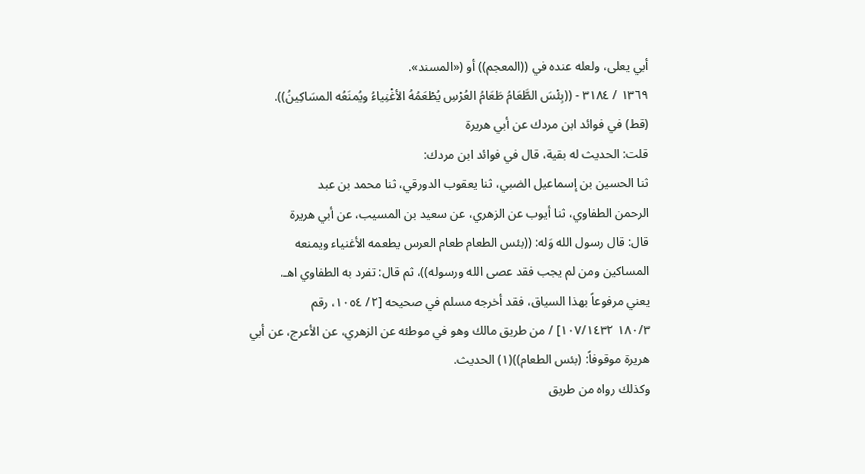أبي يعلى، ولعله عنده في ((المعجم)) أو («المسند».
١٣٦٩ / ٣١٨٤ - ((بِئْسَ الطَّعَامُ طَعَامُ العُرْسِ يُطْعَمُهُ الأغْنِياءُ ويُمنَعُه المسَاكِينُ)).
(قط) في فوائد ابن مردك عن أبي هريرة
قلت: الحديث له بقية، قال في فوائد ابن مردك:
ثنا الحسين بن إسماعيل الضبي، ثنا يعقوب الدورقي، ثنا محمد بن عبد
الرحمن الطفاوي، ثنا أيوب عن الزهري، عن سعيد بن المسيب، عن أبي هريرة
قال: قال رسول الله وَله: ((بئس الطعام طعام العرس يطعمه الأغنياء ويمنعه
المساكين ومن لم يجب فقد عصى الله ورسوله))، ثم قال: تفرد به الطفاوي اهـ.
يعني مرفوعاً بهذا السياق، فقد أخرجه مسلم في صحيحه [٢/ ١٠٥٤، رقم
١٨٠/٣ ١٠٧/١٤٣٢] / من طريق مالك وهو في موطئه عن الزهري، عن الأعرج، عن أبي
هريرة موقوفاً: (بئس الطعام))(١) الحديث.
وكذلك رواه من طريق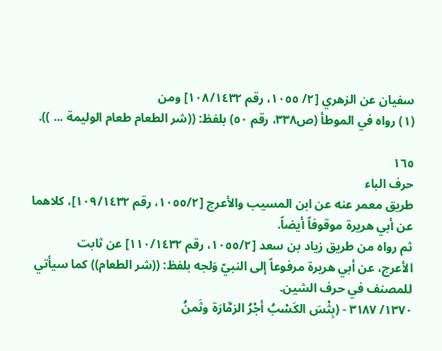سفيان عن الزهري [٢/ ١٠٥٥، رقم ١٠٨/١٤٣٢] ومن
(١) رواه في الموطأ (ص٣٣٨، رقم ٥٠) بلفظ: ((شر الطعام طعام الوليمة ... )).

١٦٥
حرف الباء
طريق معمر عنه عن ابن المسيب والأعرج [١٠٥٥/٢، رقم ١٠٩/١٤٣٢]، كلاهما
عن أبي هريرة موقوفاً أيضاً.
ثم رواه من طريق زياد بن سعد [١٠٥٥/٢، رقم ١١٠/١٤٣٢] عن ثابت
الأعرج، عن أبي هريرة مرفوعاً إلى النبيّ وَلجه بلفظ: ((شر الطعام)) كما سيأتي
للمصنف في حرف الشین.
١٣٧٠/ ٣١٨٧ - (بِثْسَ الكَسْبُ أجْرُ الزمَّارَة وثَمنُ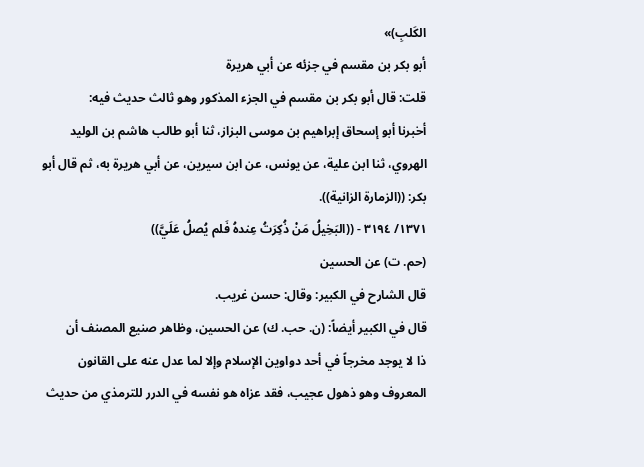الكَلبِ)»
أبو بكر بن مقسم في جزئه عن أبي هريرة
قلت: قال أبو بكر بن مقسم في الجزء المذكور وهو ثالث حديث فيه:
أخبرنا أبو إسحاق إبراهيم بن موسى البزاز، ثنا أبو طالب هاشم بن الوليد
الهروي، ثنا ابن علية، عن يونس، عن ابن سيرين، عن أبي هريرة به، ثم قال أبو
بكر: ((الزمارة الزانية)).
١٣٧١/ ٣١٩٤ - ((البَخِيلُ مَنْ ذُكِرَتُ عِندهُ فَلم يُصلُ عَلَيَّ))
(حم. ت) عن الحسين
قال الشارح في الكبير: وقال: حسن غريب.
قال في الكبير أيضاً: (ن. حب. ك) عن الحسين، وظاهر صنيع المصنف أن
ذا لا يوجد مخرجاً في أحد دواوين الإسلام وإلا لما عدل عنه على القانون
المعروف وهو ذهول عجيب، فقد عزاه هو نفسه في الدرر للترمذي من حديث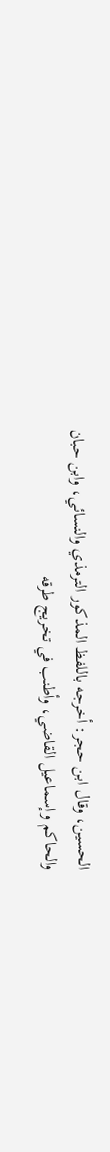الحسين، وقال ابن حجر: أخرجه باللفظ المذكور الترمذي والنسائي، وابن حبان
والحاكم وإسماعيل القاضي، وأطنب في تخريج طرقه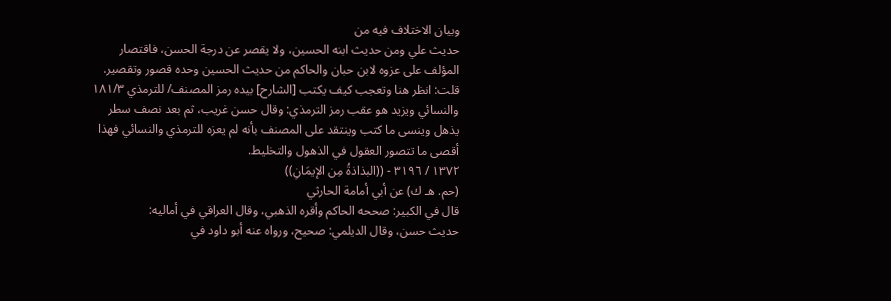وبيان الاختلاف فيه من
حديث علي ومن حديث ابنه الحسين، ولا يقصر عن درجة الحسن، فاقتصار
المؤلف على عزوه لابن حبان والحاكم من حديث الحسين وحده قصور وتقصير.
قلت: انظر هنا وتعجب كيف يكتب [الشارح] بيده رمز المصنف/ للترمذي ١٨١/٣
والنسائي ويزيد هو عقب رمز الترمذي: وقال حسن غريب، ثم بعد نصف سطر
يذهل وينسى ما كتب وينتقد على المصنف بأنه لم يعزه للترمذي والنسائي فهذا
أقصى ما تتصور العقول في الذهول والتخليط.
١٣٧٢ / ٣١٩٦ - ((البذاذةُ مِن الإيمَانِ))
(حم. هـ ك) عن أبي أمامة الحارثي
قال في الكبير: صححه الحاكم وأقره الذهبي، وقال العراقي في أماليه:
حديث حسن، وقال الديلمي: صحيح، ورواه عنه أبو داود في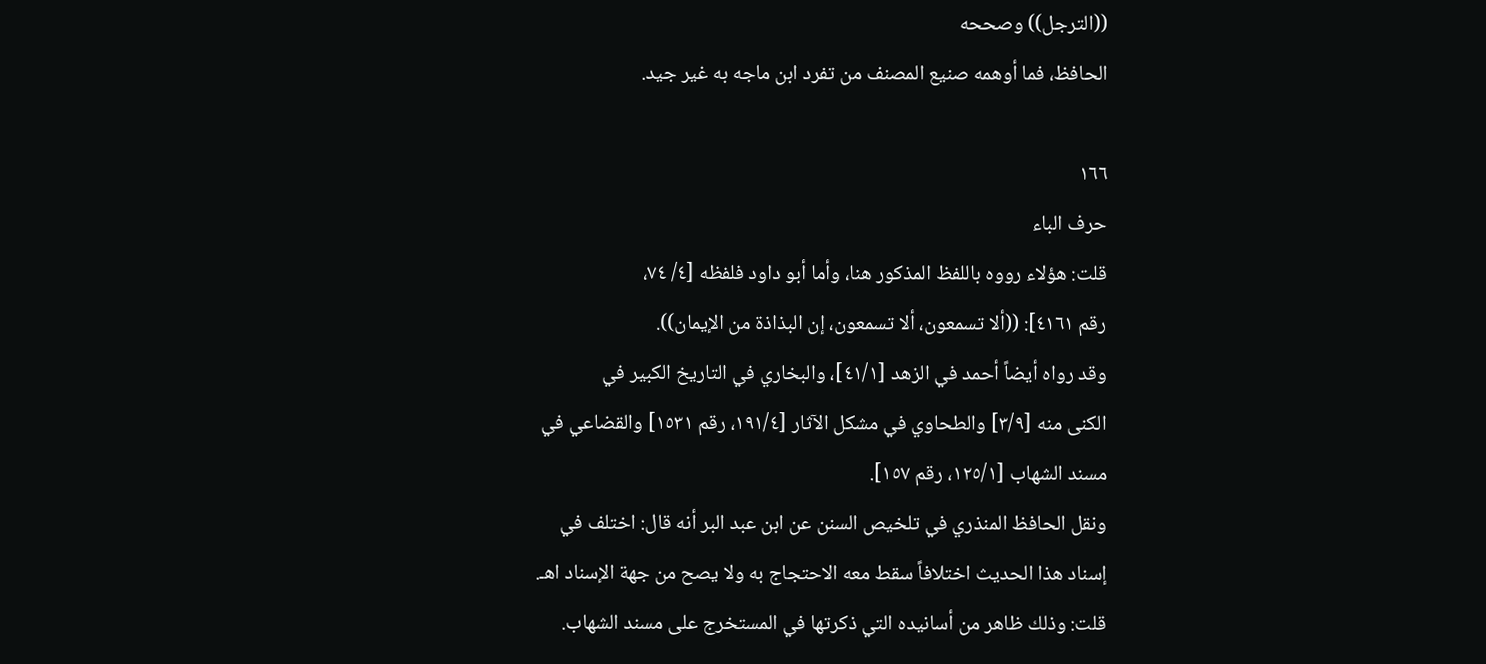((الترجل)) وصححه
الحافظ، فما أوهمه صنيع المصنف من تفرد ابن ماجه به غير جيد.

١٦٦
حرف الباء
قلت: هؤلاء رووه باللفظ المذكور هنا، وأما أبو داود فلفظه [٤/ ٧٤،
رقم ٤١٦١]: ((ألا تسمعون، ألا تسمعون، إن البذاذة من الإيمان)).
وقد رواه أيضاً أحمد في الزهد [٤١/١]، والبخاري في التاريخ الكبير في
الكنى منه [٣/٩] والطحاوي في مشكل الآثار [١٩١/٤، رقم ١٥٣١] والقضاعي في
مسند الشهاب [١٢٥/١، رقم ١٥٧].
ونقل الحافظ المنذري في تلخيص السنن عن ابن عبد البر أنه قال: اختلف في
إسناد هذا الحديث اختلافاً سقط معه الاحتجاج به ولا يصح من جهة الإسناد اهـ.
قلت: وذلك ظاهر من أسانيده التي ذكرتها في المستخرج على مسند الشهاب.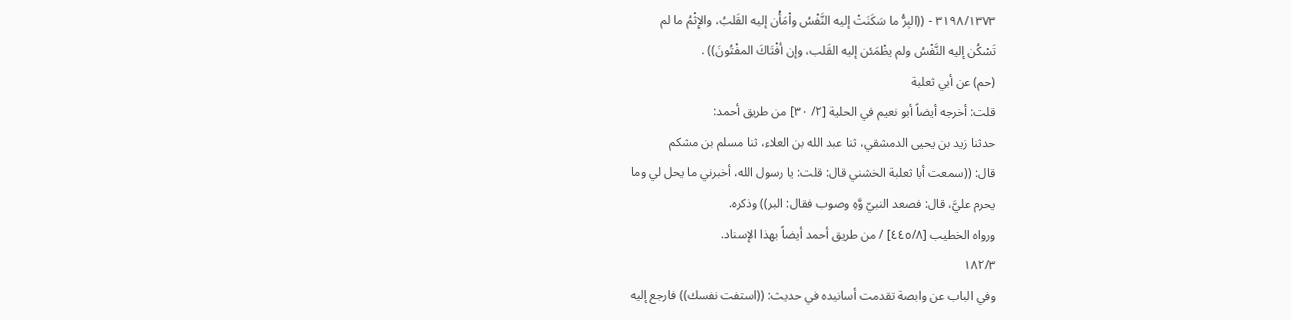٣١٩٨/١٣٧٣ - ((البِرُّ ما سَكَنَتْ إليه النَّفْسُ واْمَأْن إليه القَلبُ، والإِثْمُ ما لم
تَسْكُن إليه النَّفْسُ ولم يظْمَئن إليه القَلب، وإن أفْتَاكَ المفْتُونَ)) .
(حم) عن أبي ثعلبة
قلت: أخرجه أيضاً أبو نعيم في الحلية [٢/ ٣٠] من طريق أحمد:
حدثنا زيد بن يحيى الدمشقي، ثنا عبد الله بن العلاء، ثنا مسلم بن مشكم
قال: ((سمعت أبا ثعلبة الخشني قال: قلت: يا رسول الله، أخبرني ما يحل لي وما
يحرم عليَّ، قال: فصعد النبيّ وَّهِ وصوب فقال: البر)) وذكره.
ورواه الخطيب [٤٤٥/٨] / من طريق أحمد أيضاً بهذا الإسناد.
١٨٢/٣
وفي الباب عن وابصة تقدمت أسانيده في حديث: ((استفت نفسك)) فارجع إليه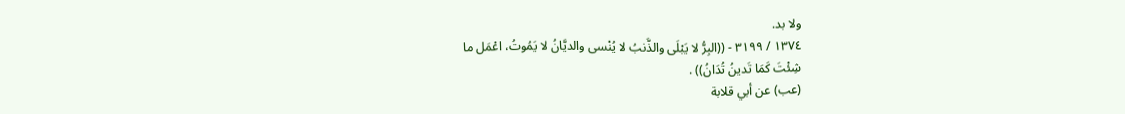ولا بد.
١٣٧٤ / ٣١٩٩ - ((البِرُّ لا يَبْلَى والذَّنبُ لا يُنْسى والديَّانُ لا يَمُوتُ، اعْمَل ما
شِئْتَ كَمَا تَدينُ تُدَانُ)) .
(عب) عن أبي قلابة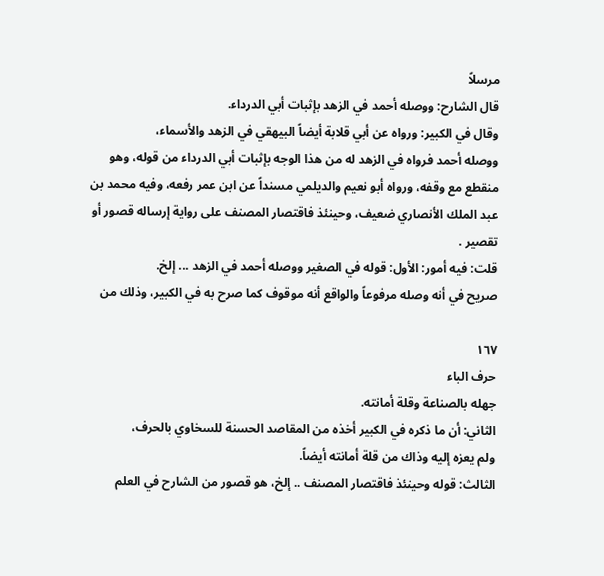مرسلاً
قال الشارح: ووصله أحمد في الزهد بإثبات أبي الدرداء.
وقال في الكبير: ورواه عن أبي قلابة أيضاً البيهقي في الزهد والأسماء،
ووصله أحمد فرواه في الزهد له من هذا الوجه بإثبات أبي الدرداء من قوله، وهو
منقطع مع وقفه، ورواه أبو نعيم والديلمي مسنداً عن ابن عمر رفعه، وفيه محمد بن
عبد الملك الأنصاري ضعيف، وحينئذ فاقتصار المصنف على رواية إرساله قصور أو
تقصير .
قلت: فيه أمور: الأول: قوله في الصغير ووصله أحمد في الزهد ... إلخ.
صريح في أنه وصله مرفوعاً والواقع أنه موقوف كما صرح به في الكبير، وذلك من

١٦٧
حرف الباء
جهله بالصناعة وقلة أمانته.
الثاني: أن ما ذكره في الكبير أخذه من المقاصد الحسنة للسخاوي بالحرف،
ولم يعزه إليه وذاك من قلة أمانته أيضاً.
الثالث: قوله وحينئذ فاقتصار المصنف .. إلخ، هو قصور من الشارح في العلم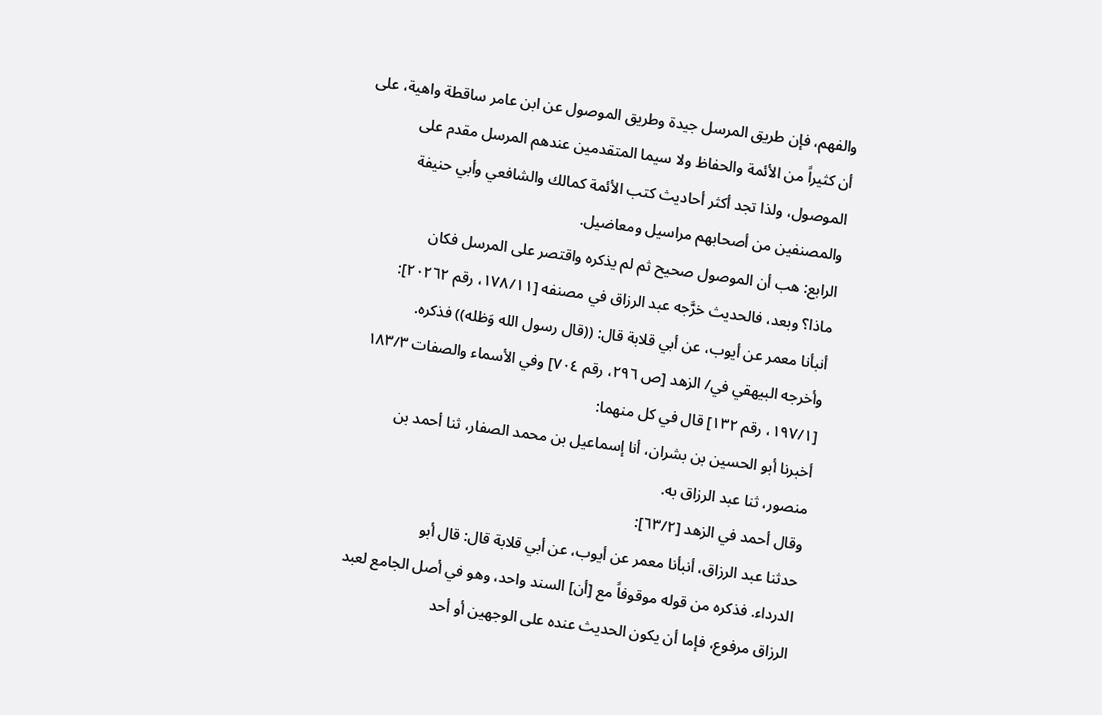والفهم، فإن طريق المرسل جيدة وطريق الموصول عن ابن عامر ساقطة واهية، على
أن كثيراً من الأئمة والحفاظ ولا سيما المتقدمين عندهم المرسل مقدم على
الموصول، ولذا تجد أكثر أحاديث كتب الأئمة كمالك والشافعي وأبي حنيفة
والمصنفين من أصحابهم مراسيل ومعاضيل.
الرابع: هب أن الموصول صحيح ثم لم يذكره واقتصر على المرسل فكان
ماذا؟ وبعد، فالحديث خرَّجه عبد الرزاق في مصنفه [١٧٨/١١، رقم ٢٠٢٦٢]:
أنبأنا معمر عن أيوب، عن أبي قلابة قال: ((قال رسول الله وَظله)) فذكره.
وأخرجه البيهقي في/ الزهد [ص ٢٩٦، رقم ٧٠٤] وفي الأسماء والصفات ١٨٣/٣
[١٩٧/١، رقم ١٣٢] قال في كل منهما:
أخبرنا أبو الحسين بن بشران، أنا إسماعيل بن محمد الصفار، ثنا أحمد بن
منصور، ثنا عبد الرزاق به.
وقال أحمد في الزهد [٦٣/٢]:
حدثنا عبد الرزاق، أنبأنا معمر عن أيوب، عن أبي قلابة قال: قال أبو
الدرداء. فذكره من قوله موقوفاً مع [أن] السند واحد، وهو في أصل الجامع لعبد
الرزاق مرفوع، فإما أن يكون الحديث عنده على الوجهين أو أحد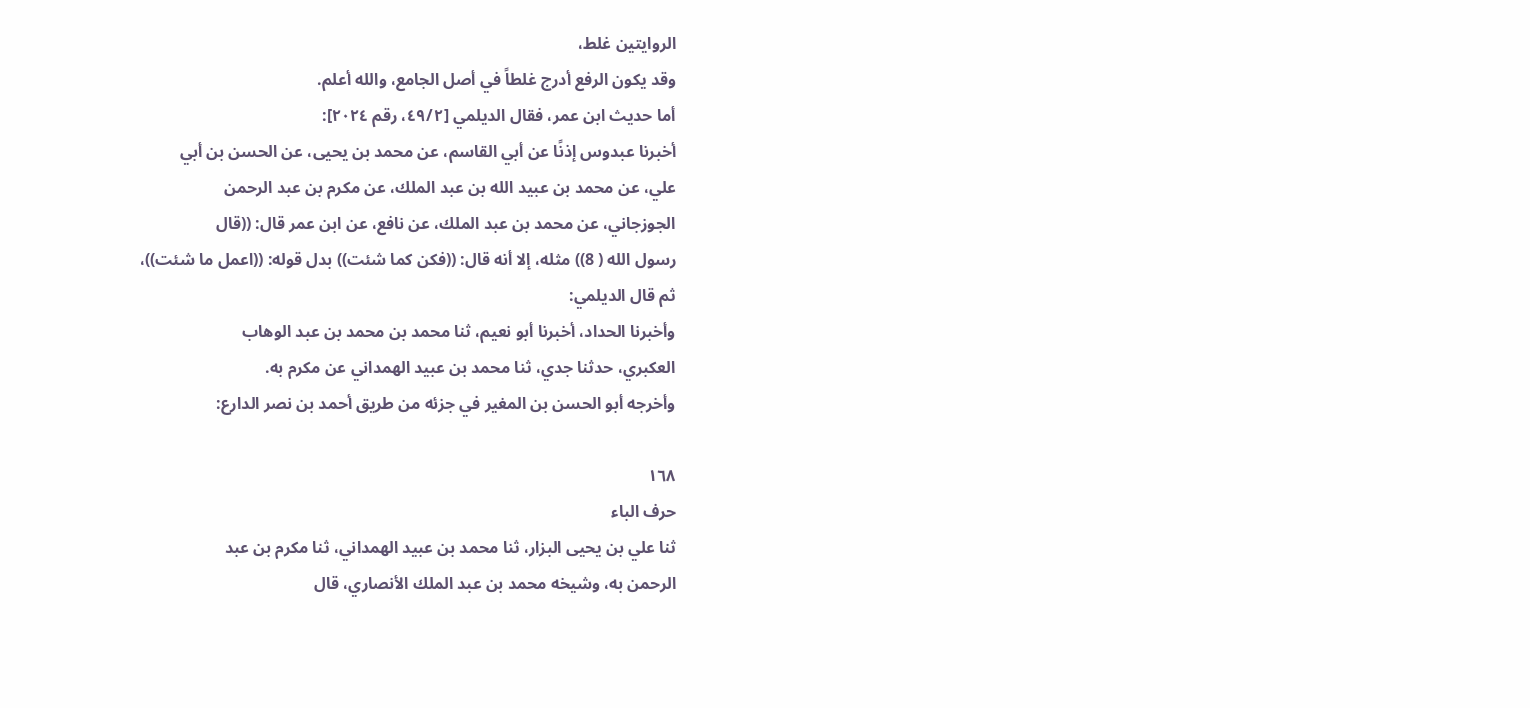الروايتين غلط،
وقد يكون الرفع أدرج غلطاً في أصل الجامع، والله أعلم.
أما حديث ابن عمر، فقال الديلمي [٤٩/٢، رقم ٢٠٢٤]:
أخبرنا عبدوس إذنًا عن أبي القاسم، عن محمد بن يحيى، عن الحسن بن أبي
علي، عن محمد بن عبيد الله بن عبد الملك، عن مكرم بن عبد الرحمن
الجوزجاني، عن محمد بن عبد الملك، عن نافع، عن ابن عمر قال: ((قال
رسول الله ( 8)) مثله، إلا أنه قال: ((فكن كما شئت)) بدل قوله: ((اعمل ما شئت))،
ثم قال الديلمي:
وأخبرنا الحداد، أخبرنا أبو نعيم، ثنا محمد بن محمد بن عبد الوهاب
العكبري، حدثنا جدي، ثنا محمد بن عبيد الهمداني عن مكرم به.
وأخرجه أبو الحسن بن المغير في جزئه من طريق أحمد بن نصر الدارع:

١٦٨
حرف الباء
ثنا علي بن يحيى البزار، ثنا محمد بن عبيد الهمداني، ثنا مكرم بن عبد
الرحمن به، وشيخه محمد بن عبد الملك الأنصاري، قال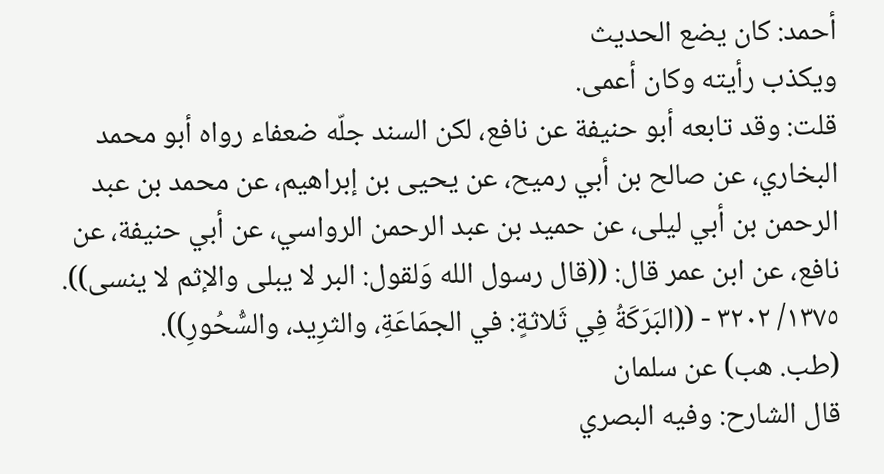أحمد: كان يضع الحديث
ويكذب رأيته وكان أعمى.
قلت: وقد تابعه أبو حنيفة عن نافع، لكن السند جلّه ضعفاء رواه أبو محمد
البخاري، عن صالح بن أبي رميح، عن يحيى بن إبراهيم، عن محمد بن عبد
الرحمن بن أبي ليلى، عن حميد بن عبد الرحمن الرواسي، عن أبي حنيفة، عن
نافع، عن ابن عمر قال: ((قال رسول الله وَلقول: البر لا يبلى والإثم لا ينسى)).
١٣٧٥/ ٣٢٠٢ - ((البَرَكَةُ فِي ثَلاثةٍ: في الجمَاعَةِ، والثرِيد، والسُّحُورِ)).
(طب. هب) عن سلمان
قال الشارح: وفيه البصري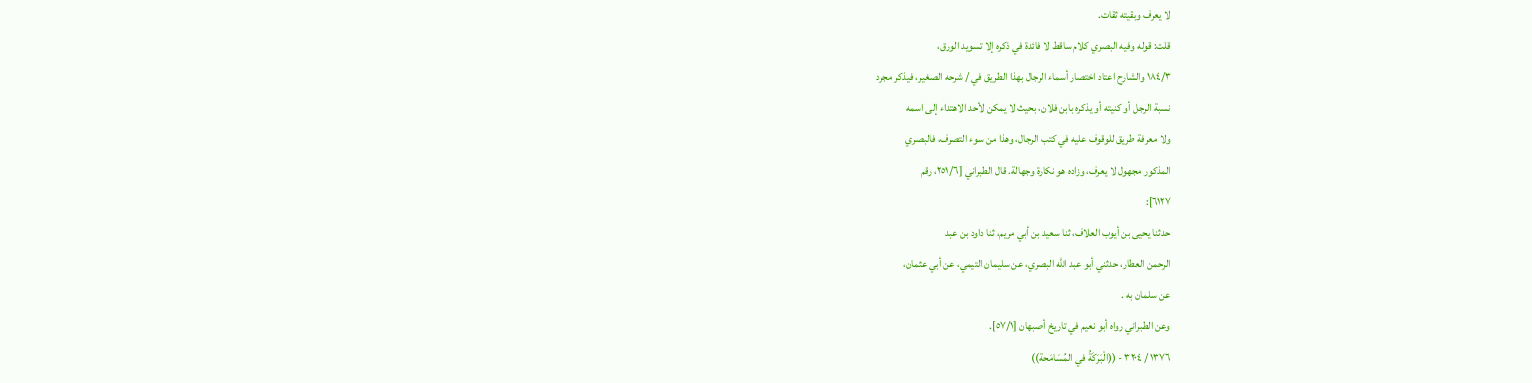لا يعرف وبقيته ثقات.
قلت: قوله وفيه البصري كلام ساقط لا فائدة في ذكره إلا تسويد الورق،
١٨٤/٣ والشارح اعتاد اختصار أسماء الرجال بهذا الطريق في / شرحه الصغير، فيذكر مجرد
نسبة الرجل أو كنيته أو يذكره بابن فلان، بحيث لا يمكن لأحد الاهتداء إلى اسمه
ولا معرفة طريق للوقوف عليه في كتب الرجال، وهذا من سوء التصرف، فالبصري
المذكور مجهول لا يعرف، وزاده هو نكارة وجهالة. قال الطبراني [٢٥١/٦، رقم
٦١٢٧]:
حدثنا يحيى بن أيوب العلاف، ثنا سعيد بن أبي مريم، ثنا داود بن عبد
الرحمن العطار، حدثني أبو عبد الله البصري، عن سليمان التيمي، عن أبي عثمان،
عن سلمان به .
وعن الطبراني رواه أبو نعيم في تاريخ أصبهان [٥٧/١].
١٣٧٦ / ٣٢٠٤ - ((الْبَرَكَةُ في المُسَامَحة))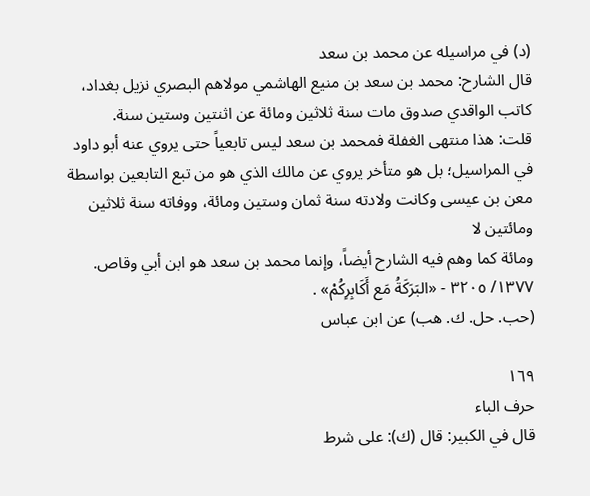(د) في مراسيله عن محمد بن سعد
قال الشارح: محمد بن سعد بن منيع الهاشمي مولاهم البصري نزيل بغداد،
كاتب الواقدي صدوق مات سنة ثلاثين ومائة عن اثنتين وستين سنة.
قلت: هذا منتهى الغفلة فمحمد بن سعد لیس تابعیاً حتى يروي عنه أبو داود
في المراسيل؛ بل هو متأخر يروي عن مالك الذي هو من تبع التابعين بواسطة
معن بن عيسى وكانت ولادته سنة ثمان وستين ومائة، ووفاته سنة ثلاثين ومائتين لا
ومائة كما وهم فيه الشارح أيضاً، وإنما محمد بن سعد هو ابن أبي وقاص.
١٣٧٧/ ٣٢٠٥ - «البَرَكَةُ مَع أَکَابِرِكُمْ» .
(حب. حل. ك. هب) عن ابن عباس

١٦٩
حرف الباء
قال في الكبير: قال (ك): على شرط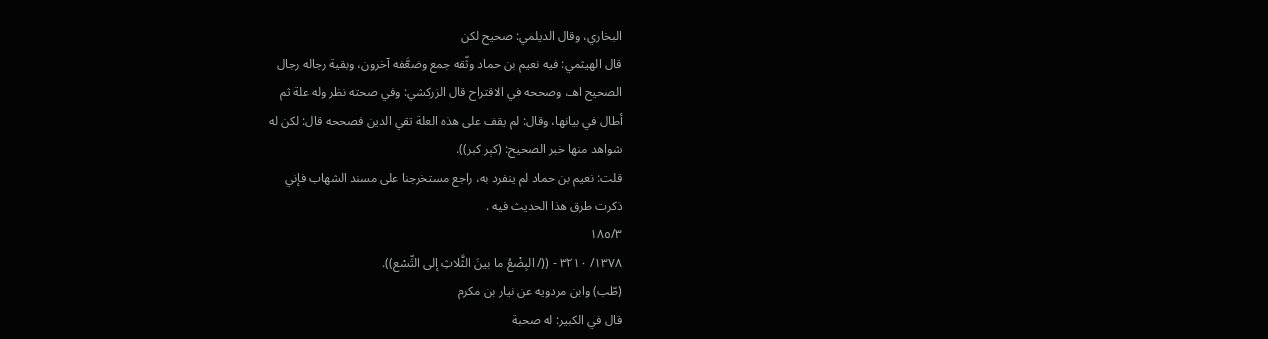البخاري، وقال الديلمي: صحيح لكن
قال الهيثمي: فيه نعيم بن حماد وثّقه جمع وضعَّفه آخرون، وبقية رجاله رجال
الصحيح اهـ، وصححه في الاقتراح قال الزركشي: وفي صحته نظر وله علة ثم
أطال في بيانها، وقال: لم يقف على هذه العلة تقي الدين فصححه قال: لكن له
شواهد منها خبر الصحیح: (کېر کبر)).
قلت: نعيم بن حماد لم ينفرد به، راجع مستخرجنا على مسند الشهاب فإني
ذكرت طرق هذا الحديث فيه .
١٨٥/٣
١٣٧٨/ ٣٢١٠ - ((/ البِضْعُ ما بينَ الثَّلاثِ إلى التِّسْع)).
(طّب) وابن مردويه عن نيار بن مكرم
قال في الكبير: له صحبة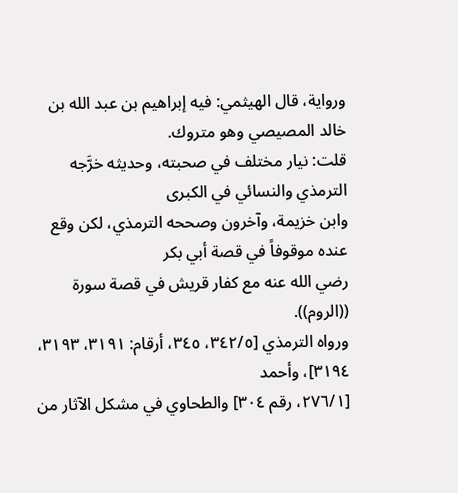ورواية، قال الهيثمي: فيه إبراهيم بن عبد الله بن
خالد المصيصي وهو متروك.
قلت: نيار مختلف في صحبته، وحديثه خرَّجه الترمذي والنسائي في الكبرى
وابن خزيمة، وآخرون وصححه الترمذي، لكن وقع عنده موقوفاً في قصة أبي بكر
رضي الله عنه مع كفار قريش في قصة سورة ((الروم)).
ورواه الترمذي [٣٤٢/٥، ٣٤٥، أرقام: ٣١٩١، ٣١٩٣، ٣١٩٤]، وأحمد
[٢٧٦/١، رقم ٣٠٤] والطحاوي في مشكل الآثار من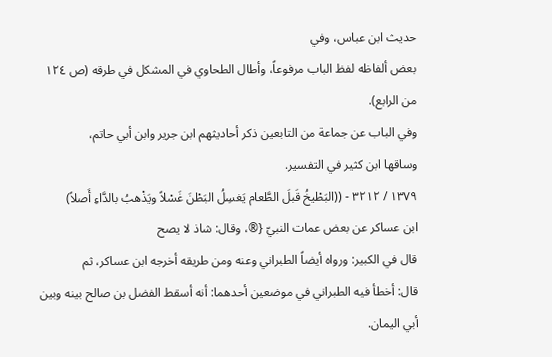حديث ابن عباس، وفي
بعض ألفاظه لفظ الباب مرفوعاً، وأطال الطحاوي في المشكل في طرقه (ص ١٢٤
من الرابع).
وفي الباب عن جماعة من التابعين ذكر أحاديثهم ابن جرير وابن أبي حاتم،
وساقها ابن كثير في التفسير.
١٣٧٩ / ٣٢١٢ - ((البَطْيخُ قَبلَ الطَّعام يَغسِلُ البَطْنَ غَسْلاً ويَذْهبُ بالدَّاءِ أَصلاً)
ابن عساكر عن بعض عمات النبيّ {®، وقال: شاذ لا يصح
قال في الكبير: ورواه أيضاً الطبراني وعنه ومن طريقه أخرجه ابن عساكر، ثم
قال: أخطأ فيه الطبراني في موضعين أحدهما: أنه أسقط الفضل بن صالح بينه وبين
أبي اليمان.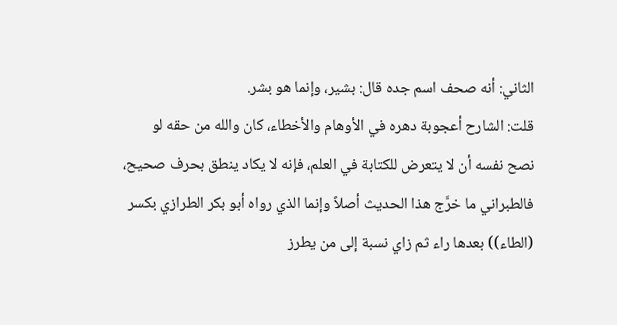الثاني: أنه صحف اسم جده قال: بشير، وإنما هو بشر.
قلت: الشارح أعجوبة دهره في الأوهام والأخطاء، كان والله من حقه لو
نصح نفسه أن لا يتعرض للكتابة في العلم، فإنه لا يكاد ينطق بحرف صحيح،
فالطبراني ما خرَّج هذا الحديث أصلاً وإنما الذي رواه أبو بكر الطرازي بكسر
(الطاء)) بعدها راء ثم زاي نسبة إلى من يطرز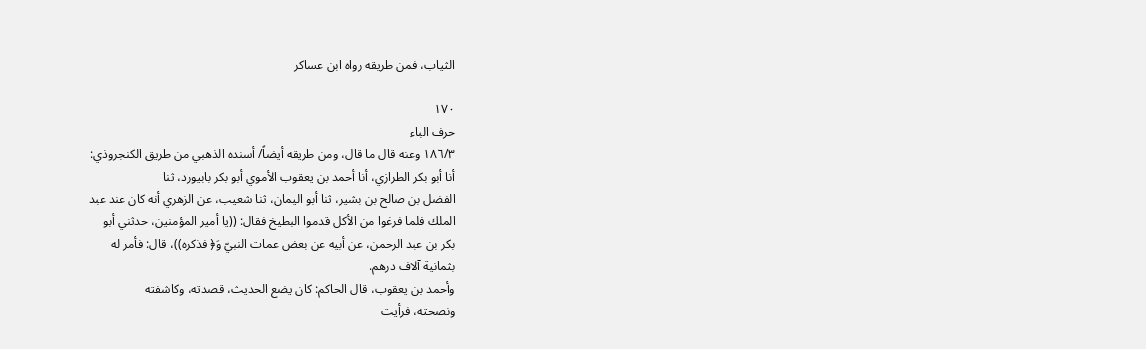الثياب، فمن طريقه رواه ابن عساكر

١٧٠
حرف الباء
١٨٦/٣ وعنه قال ما قال، ومن طريقه أيضاً/ أسنده الذهبي من طريق الكنجروذي:
أنا أبو بكر الطرازي، أنا أحمد بن يعقوب الأموي أبو بكر بابيورد، ثنا
الفضل بن صالح بن بشير، ثنا أبو اليمان، ثنا شعيب، عن الزهري أنه كان عند عبد
الملك فلما فرغوا من الأكل قدموا البطيخ فقال: ((يا أمير المؤمنين، حدثني أبو
بكر بن عبد الرحمن، عن أبيه عن بعض عمات النبيّ وَ﴿ فذكره))، قال: فأمر له
بثمانية آلاف درهم.
وأحمد بن يعقوب، قال الحاكم: كان يضع الحديث، قصدته، وكاشفته
ونصحته، فرأيت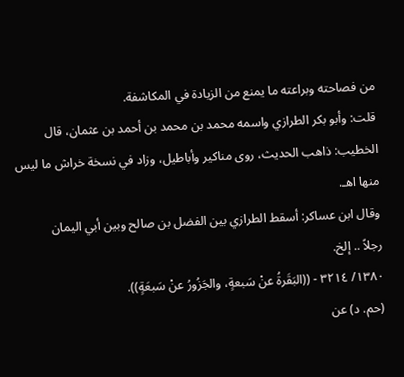من فصاحته وبراعته ما يمنع من الزيادة في المكاشفة.
قلت: وأبو بكر الطرازي واسمه محمد بن محمد بن أحمد بن عثمان، قال
الخطيب: ذاهب الحديث، روى مناكير وأباطيل، وزاد في نسخة خراش ما ليس
منها اهـ.
وقال ابن عساكر: أسقط الطرازي بين الفضل بن صالح وبين أبي اليمان
رجلاً .. إلخ.
١٣٨٠/ ٣٢١٤ - ((البَقَرةُ عنْ سَبعةٍ، والجَزُورُ عنْ سَبعَةٍ)).
(حم. د) عن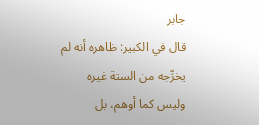جابر
قال في الكبير: ظاهره أنه لم يخرِّجه من الستة غيره وليس كما أوهم، بل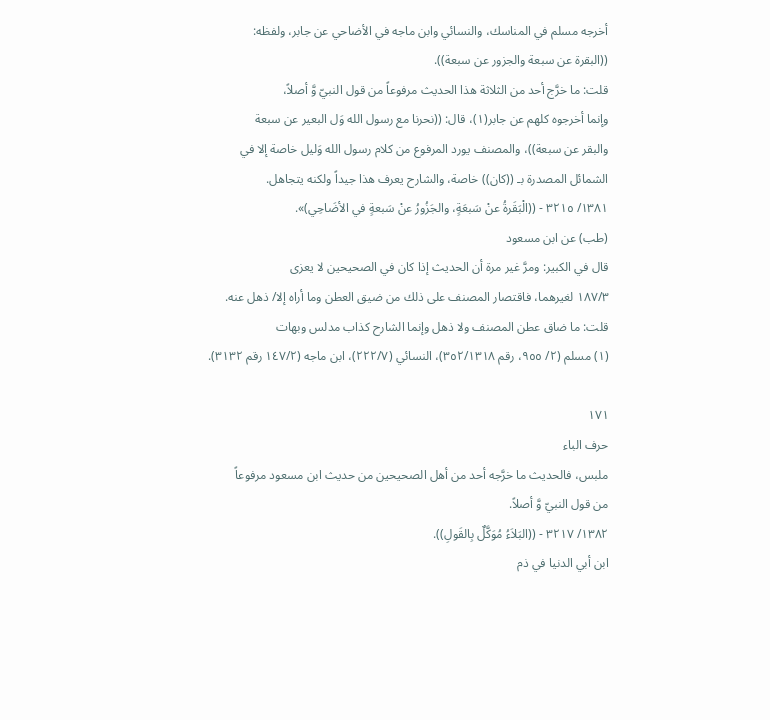أخرجه مسلم في المناسك، والنسائي وابن ماجه في الأضاحي عن جابر، ولفظه:
((البقرة عن سبعة والجزور عن سبعة)).
قلت: ما خرَّج أحد من الثلاثة هذا الحديث مرفوعاً من قول النبيّ وَّ أصلاً،
وإنما أخرجوه كلهم عن جابر(١)، قال: ((نحرنا مع رسول الله وَل البعير عن سبعة
والبقر عن سبعة))، والمصنف يورد المرفوع من كلام رسول الله وَليل خاصة إلا في
الشمائل المصدرة بـ ((كان)) خاصة، والشارح يعرف هذا جيداً ولكنه يتجاهل.
١٣٨١/ ٣٢١٥ - ((الْبَقَرةُ عنْ سَبعَةٍ، والجَزُورُ عنْ سَبعةٍ في الأضَاحِي)».
(طب) عن ابن مسعود
قال في الكبير: ومرَّ غير مرة أن الحديث إذا كان في الصحيحين لا يعزى
١٨٧/٣ لغيرهما، فاقتصار المصنف على ذلك من ضيق العطن وما أراه إلا/ ذهل عنه.
قلت: ما ضاق عطن المصنف ولا ذهل وإنما الشارح كذاب مدلس وبهات
(١) مسلم (٢/ ٩٥٥، رقم ٣٥٢/١٣١٨)، النسائي (٢٢٢/٧)، ابن ماجه (١٤٧/٢ رقم ٣١٣٢).

١٧١
حرف الباء
ملبس، فالحديث ما خرَّجه أحد من أهل الصحيحين من حديث ابن مسعود مرفوعاً
من قول النبيّ وَّ أصلاً.
١٣٨٢/ ٣٢١٧ - ((البَلاَءُ مُوَكَّلٌ بِالقَولِ)).
ابن أبي الدنيا في ذم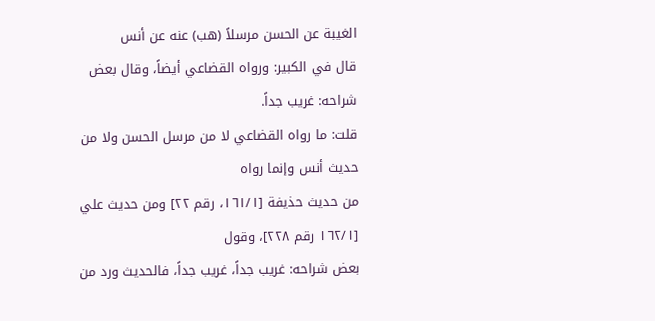الغيبة عن الحسن مرسلاً (هب) عنه عن أنس
قال في الكبير: ورواه القضاعي أيضاً، وقال بعض شراحه: غريب جداً.
قلت: ما رواه القضاعي لا من مرسل الحسن ولا من حديث أنس وإنما رواه
من حديث حذيفة [١٦١/١، رقم ٢٢] ومن حديث علي [١٦٢/١ رقم ٢٢٨]، وقول
بعض شراحه: غريب جداً، غريب جداً، فالحديث ورد من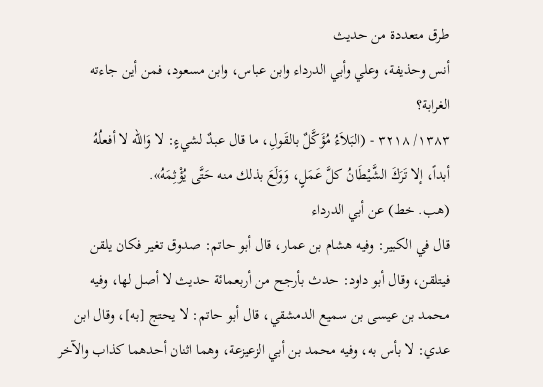طرق متعددة من حديث
أنس وحذيفة، وعلي وأبي الدرداء وابن عباس، وابن مسعود، فمن أين جاءته
الغرابة؟
١٣٨٣/ ٣٢١٨ - (البَلاَءُ مُؤَكَّلٌ بالقَولِ، ما قال عبدٌ لشيءٍ: لا وَالله لا أفعلُهُ
أبداً، إلا تَرَكَ الشَّيْطَانُ كلَّ عَمَلٍ، وَوَلَعَ بذلك منه حَتَّى يُؤْثِمَهُ».
(هب. خط) عن أبي الدرداء
قال في الكبير: وفيه هشام بن عمار، قال أبو حاتم: صدوق تغير فكان يلقن
فيتلقن، وقال أبو داود: حدث بأرجح من أربعمائة حديث لا أصل لها، وفيه
محمد بن عيسى بن سميع الدمشقي، قال أبو حاتم: لا يحتج [به]، وقال ابن
عدي: لا بأس به، وفيه محمد بن أبي الزعيزعة، وهما اثنان أحدهما كذاب والآخر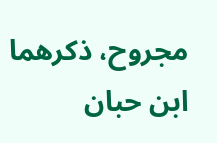مجروح، ذكرهما ابن حبان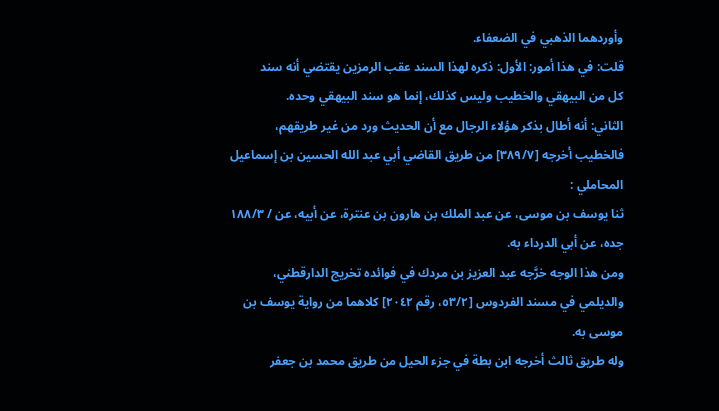وأوردهما الذهبي في الضعفاء.
قلت: في هذا أمور: الأول: ذكره لهذا السند عقب الرمزين يقتضي أنه سند
كل من البيهقي والخطيب وليس كذلك، إنما هو سند البيهقي وحده.
الثاني: أنه أطال بذكر هؤلاء الرجال مع أن الحديث ورد من غير طريقهم،
فالخطيب أخرجه [٣٨٩/٧] من طريق القاضي أبي عبد الله الحسين بن إسماعيل
المحاملي :
ثنا يوسف بن موسى، عن عبد الملك بن هارون بن عنترة، عن أبيه، عن / ١٨٨/٣
جده، عن أبي الدرداء به.
ومن هذا الوجه خرَّجه عبد العزيز بن مردك في فوائده تخريج الدارقطني،
والديلمي في مسند الفردوس [٥٣/٢، رقم ٢٠٤٢] كلاهما من رواية يوسف بن
موسی به.
وله طريق ثالث أخرجه ابن بطة في جزء الحيل من طريق محمد بن جعفر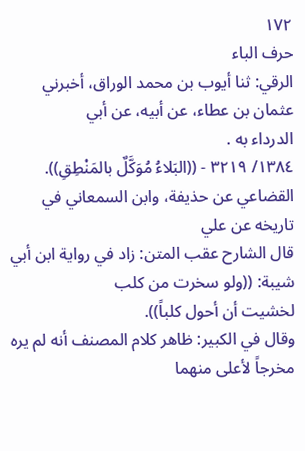١٧٢
حرف الباء
الرقي: ثنا أيوب بن محمد الوراق، أخبرني عثمان بن عطاء، عن أبيه، عن أبي
الدرداء به .
١٣٨٤/ ٣٢١٩ - ((البَلاءُ مُوَكَّلٌ بالمَنْطِقِ)).
القضاعي عن حذيفة، وابن السمعاني في تاريخه عن علي
قال الشارح عقب المتن: زاد في رواية ابن أبي شيبة: ((ولو سخرت من كلب
لخشيت أن أحول كلباً)).
وقال في الكبير: ظاهر كلام المصنف أنه لم يره مخرجاً لأعلى منهما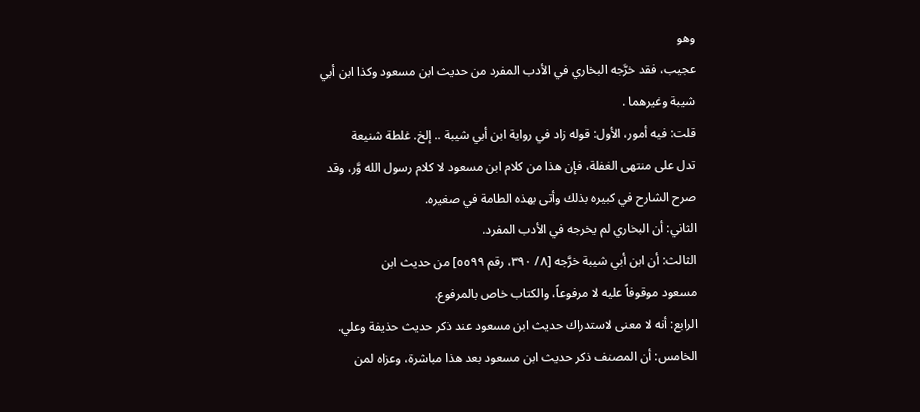وهو
عجيب، فقد خرَّجه البخاري في الأدب المفرد من حديث ابن مسعود وكذا ابن أبي
شيبة وغيرهما .
قلت: فيه أمور، الأول: قوله زاد في رواية ابن أبي شيبة .. إلخ. غلطة شنيعة
تدل على منتهى الغفلة، فإن هذا من كلام ابن مسعود لا كلام رسول الله وَّر، وقد
صرح الشارح في كبيره بذلك وأتى بهذه الطامة في صغيره.
الثاني: أن البخاري لم يخرجه في الأدب المفرد.
الثالث: أن ابن أبي شيبة خرَّجه [٨/ ٣٩٠، رقم ٥٥٩٩] من حديث ابن
مسعود موقوفاً عليه لا مرفوعاً، والكتاب خاص بالمرفوع.
الرابع: أنه لا معنى لاستدراك حديث ابن مسعود عند ذكر حديث حذيفة وعلي.
الخامس: أن المصنف ذكر حديث ابن مسعود بعد هذا مباشرة، وعزاه لمن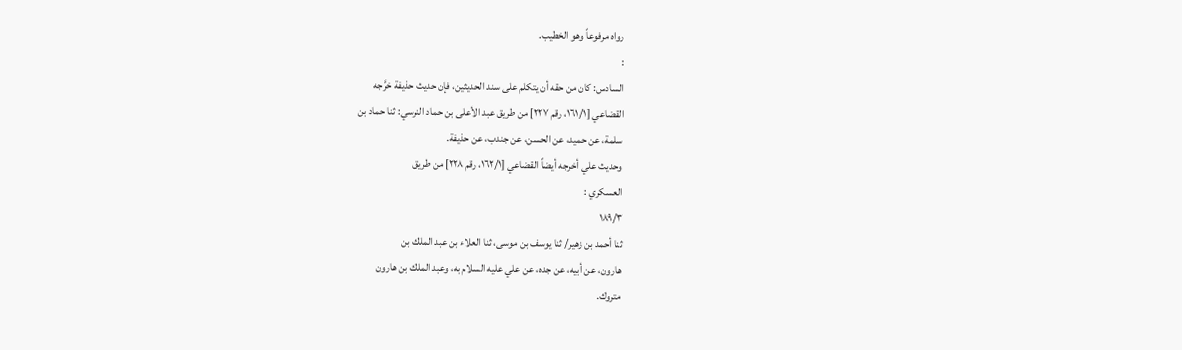رواه مرفوعاً وهو الخطيب.
:
السادس: كان من حقه أن يتكلم على سند الحديثين، فإن حديث حذيفة خرَّجه
القضاعي [١٦١/١، رقم ٢٢٧] من طريق عبد الأعلى بن حماد النرسي: ثنا حماد بن
سلمة، عن حميد، عن الحسن، عن جندب، عن حذيفة.
وحديث علي أخرجه أيضاً القضاعي [١٦٢/١، رقم ٢٢٨] من طريق
العسكري :
١٨٩/٣
ثنا أحمد بن زهير/ ثنا يوسف بن موسى، ثنا العلاء بن عبد الملك بن
هارون، عن أبيه، عن جده، عن علي عليه السلام به، وعبد الملك بن هارون
متروك.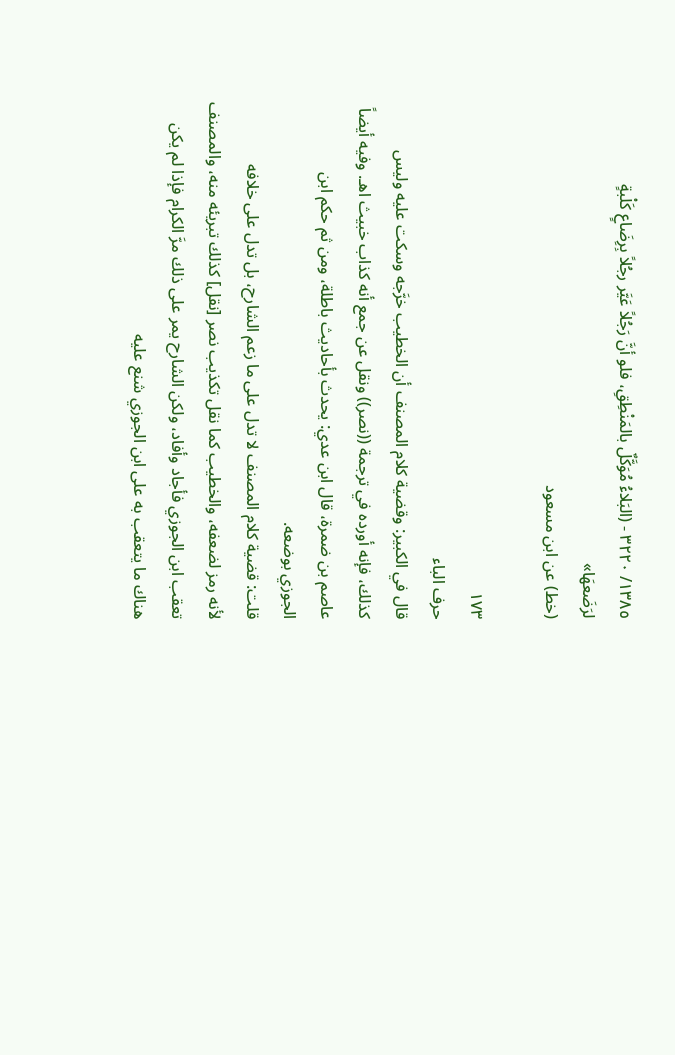١٣٨٥/ ٣٢٢٠ - (البَلاءُ مُوَكَّلٌ بالمَنْطِقِ، فلو أنَّ رَجُلاً عَيَّر رجُلاً بِرِضَاعٍ كَلْبةٍ
لرَضَعهَا»
(خط) عن ابن مسعود

١٧٣
حرف الباء
قال في الكبير: وقضية كلام المصنف أن الخطيب خرَّجه وسكت عليه وليس
كذلك، فإنه أورده في ترجمة ((نصر)) ونقل عن جمع أنه كذاب خبيث اهـ. وفيه أيضاً
عاصم بن ضمرة، قال ابن عدي: يحدث بأحاديث باطلة، ومن ثم حكم ابن
الجوزي بوضعه.
قلت: قضية كلام المصنف لا تدل على ما زعم الشارح، بل تدل على خلافه
لأنه رمز لضعفه، والخطيب كما نقل تكذيب نصر [نقل] كذلك تبريئه منه، والمصنف
تعقب ابن الجوزي فأجاد وأفاد، ولكن الشارح يمر على ذلك مرَّ الكرام فإذا لم يكن
هناك ما يتعقب به على ابن الجوزي شنع عليه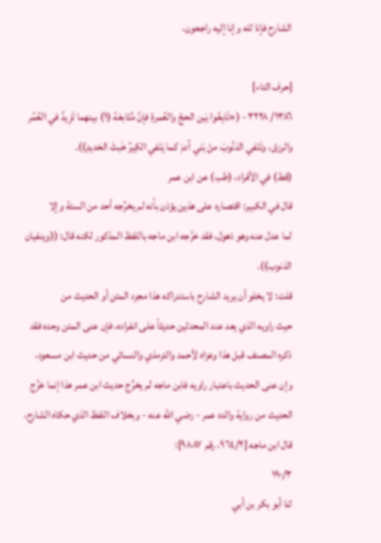الشارح فإنا لله وإنا إليه راجعون.

[حرف التاء]
١٣٨٦/ ٣٢٢٨ - («تَابِعُوا بَين الحجّ والعُمرةِ فإنَّ مُتَابعَة (١) بينهما تَزِيدُ في العُمُر
والرزق، وتَنْفي الذنُوبَ منْ بَني آدمَ كما يَنْفي الكِيرُ خَبثَ الحَدیدِ)).
(قط) في الأفراد، (طب) عن ابن عمر
قال في الكبير: اقتصاره على هذين يؤذن بأنه لم يخرِّجه أحد من الستة وإلا
لما عدل عنه وهو ذهول، فقد خرَّجه ابن ماجه باللفظ المذكور لكنه قال: ((وينفيان
الذنوب)).
قلت: لا يخلو أن يريد الشارح باستدراكه هذا مجرد المتن أو الحديث من
حيث راويه الذي يعد عند المحدثين حديثاً على انفراده، فإن عنى المتن وحده فقد
ذكره المصنف قبل هذا وعزاه لأحمد والترمذي والنسائي من حديث ابن مسعود،
وإن عنى الحديث باعتبار راويه فابن ماجه لم يخرِّج حديث ابن عمر هذا إنما خرَّج
الحديث من رواية والده عمر - رضي الله عنه - وبخلاف اللفظ الذي حكاه الشارح،
قال ابن ماجه [٩٦٤/٢، رقم ٩٨٨٧]:
١٩٠/٣
ثنا أبو بكر بن أبي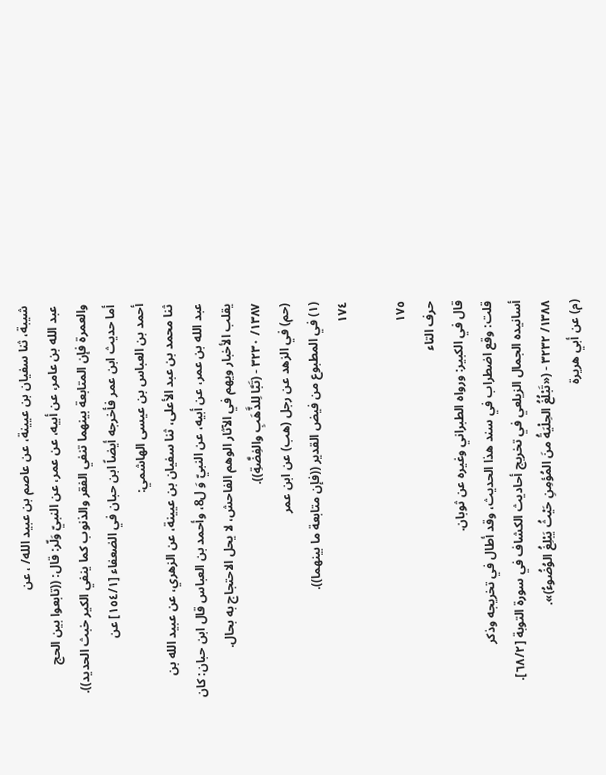شيبة، ثنا سفيان بن عيينة، عن عاصم بن عبيد الله/ ، عن
عبد الله بن عامر، عن أبيه، عن عمر، عن النبيّ وَلّر: قال: ((تابعوا بين الحج
والعمرة فإن المتابعة بينهما تنفي الفقر والذنوب كما ينفي الكير خبث الحديد)).
أما حديث ابن عمر فأخرجه أيضاً ابن حبان في الضعفاء [١٥٤/١] عن
أحمد بن العباس بن عيسى الهاشمي:
ثنا محمد بن عبد الأعلى، ثنا سفيان بن عيينة، عن الزهري، عن عبيد الله بن
عبد الله بن عمر، عن أبيه، عن النبيّ وَ ل8، وأحمد بن العباس قال ابن حبان: كان
يقلب الأخبار ويهم في الآثار الوهم الفاحش، لا يحل الاحتجاج به بحال.
١٣٨٧/ ٣٢٣٠ - (تَبَّا لِلذَّهَبِ والفِضَّةِ)).
(حم) في الزهد عن رجل (هب) عن ابن عمر
(١) في المطبوع من فيض القدير ((فإن متابعة ما بينهما)).
١٧٤

١٧٥
حرف التاء
قال في الكبير: ورواه الطبراني وغيره عن ثوبان.
قلت: وقع اضطراب في سند هذا الحديث، وقد أطال في تخريجه وذكر
أسانيده الجمال الزيلعي في تخريج أحاديث الكشاف في سورة التوبة [٦٨/٢].
١٣٨٨/ ٣٢٣٢ - («تَبْلُغُ الحِلْيَةُ منَ المُؤمِنِ حَيْثُ يَبْلِغُ الوُضُوءُ)».
(م) عن أبي هريرة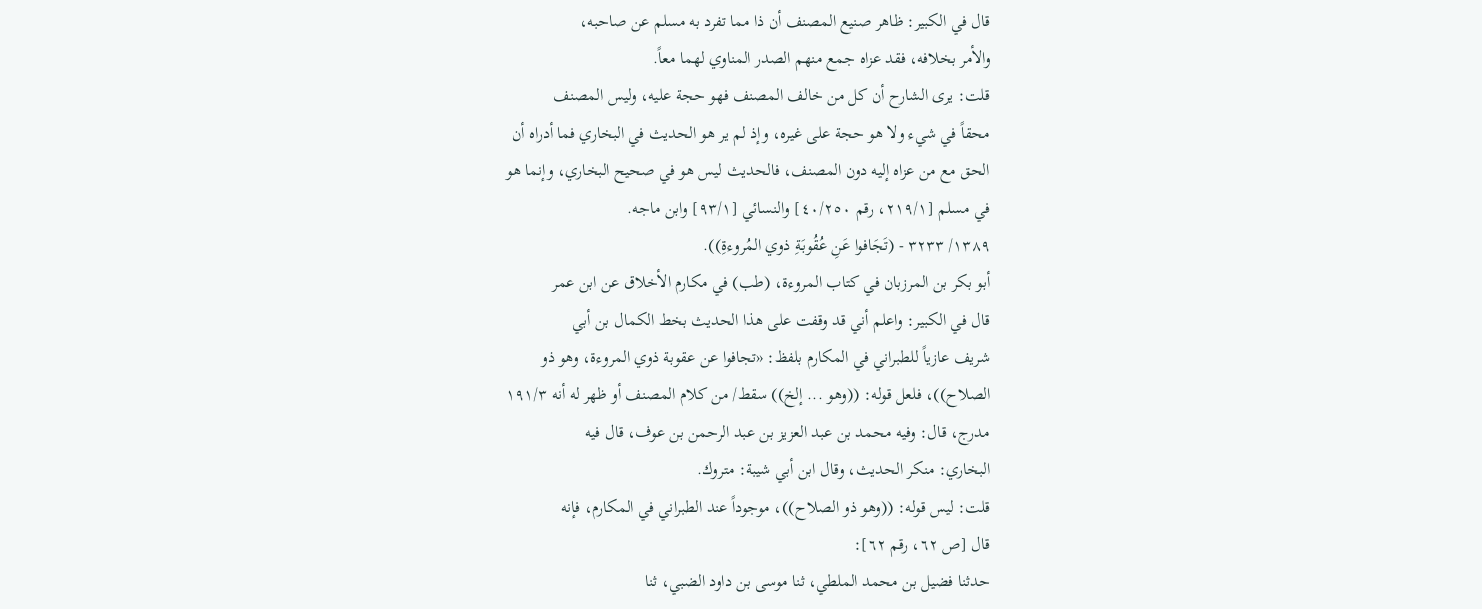قال في الكبير: ظاهر صنيع المصنف أن ذا مما تفرد به مسلم عن صاحبه،
والأمر بخلافه، فقد عزاه جمع منهم الصدر المناوي لهما معاً.
قلت: يرى الشارح أن كل من خالف المصنف فهو حجة عليه، وليس المصنف
محقاً في شيء ولا هو حجة على غيره، وإذ لم ير هو الحديث في البخاري فما أدراه أن
الحق مع من عزاه إليه دون المصنف، فالحديث ليس هو في صحيح البخاري، وإنما هو
في مسلم [٢١٩/١، رقم ٤٠/٢٥٠] والنسائي [٩٣/١] وابن ماجه.
١٣٨٩/ ٣٢٣٣ - (تَجَافوا عَنِ عُقُوبَةِ ذوي المُروءةِ)).
أبو بكر بن المرزبان في كتاب المروءة، (طب) في مكارم الأخلاق عن ابن عمر
قال في الكبير: واعلم أني قد وقفت على هذا الحديث بخط الكمال بن أبي
شريف عازياً للطبراني في المكارم بلفظ: «تجافوا عن عقوبة ذوي المروءة، وهو ذو
الصلاح))، فلعل قوله: ((وهو ... إلخ)) سقط/ من كلام المصنف أو ظهر له أنه ١٩١/٣
مدرج، قال: وفيه محمد بن عبد العزيز بن عبد الرحمن بن عوف، قال فيه
البخاري: منكر الحديث، وقال ابن أبي شيبة: متروك.
قلت: ليس قوله: ((وهو ذو الصلاح))، موجوداً عند الطبراني في المكارم، فإنه
قال [ص ٦٢، رقم ٦٢]:
حدثنا فضيل بن محمد الملطي، ثنا موسى بن داود الضبي، ثنا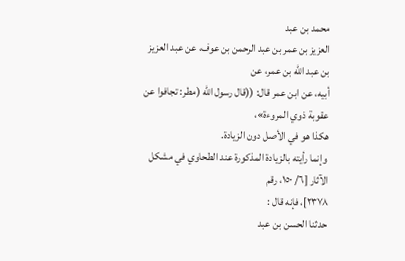محمد بن عبد
العزيز بن عمر بن عبد الرحمن بن عوف، عن عبد العزيز بن عبد الله بن عمر، عن
أبيه، عن ابن عمر قال: ((قال رسول الله (مطر: تجافوا عن عقوبة ذوي المروءة»،
هكذا هو في الأصل دون الزيادة.
وإنما رأيته بالزيادة المذكورة عند الطحاوي في مشكل الآثار [٦/ ١٥٠، رقم
٢٣٧٨]، فإنه قال :
حدثنا الحسن بن عبد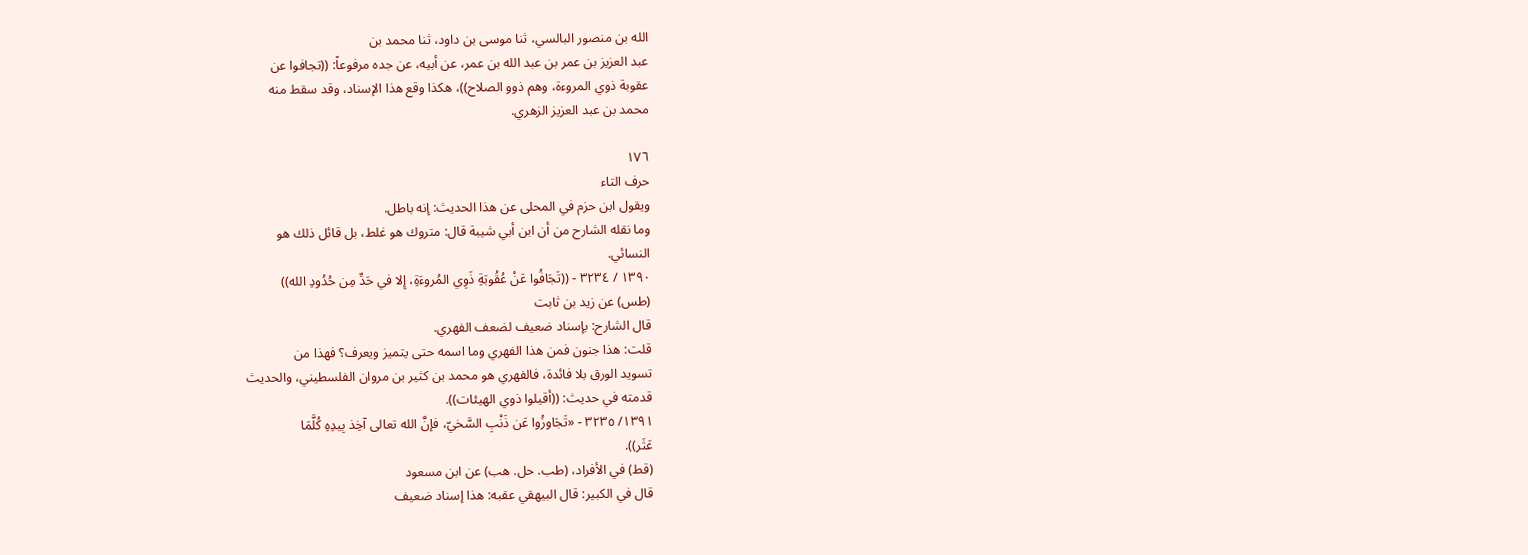الله بن منصور البالسي، ثنا موسى بن داود، ثنا محمد بن
عبد العزيز بن عمر بن عبد الله بن عمر، عن أبيه، عن جده مرفوعاً: ((تجافوا عن
عقوبة ذوي المروءة، وهم ذوو الصلاح))، هكذا وقع هذا الإسناد، وقد سقط منه
محمد بن عبد العزيز الزهري.

١٧٦
حرف التاء
ويقول ابن حزم في المحلى عن هذا الحديث: إنه باطل.
وما نقله الشارح من أن ابن أبي شيبة قال: متروك هو غلط، بل قائل ذلك هو
النسائي.
١٣٩٠ / ٣٢٣٤ - ((تَجَافُوا عَنْ عُقُوبَةِ ذَوِي المُروءَةِ، إِلا في حَدِّ مِن حُدُودِ الله))
(طس) عن زيد بن ثابت
قال الشارح: بإسناد ضعيف لضعف الفهري.
قلت: هذا جنون فمن هذا الفهري وما اسمه حتى يتميز ويعرف؟ فهذا من
تسويد الورق بلا فائدة، فالفهري هو محمد بن كثير بن مروان الفلسطيني، والحديث
قدمته في حديث: ((أقيلوا ذوي الهيئات)).
١٣٩١/ ٣٢٣٥ - «تَجَاوزُوا عَن ذَنْبِ السَّخيّ، فإنَّ الله تعالى آخِذ بِيدِهِ كُلَّمَا
عَثَر)).
(قط) في الأفراد، (طب. حل. هب) عن ابن مسعود
قال في الكبير: قال البيهقي عقبه: هذا إسناد ضعيف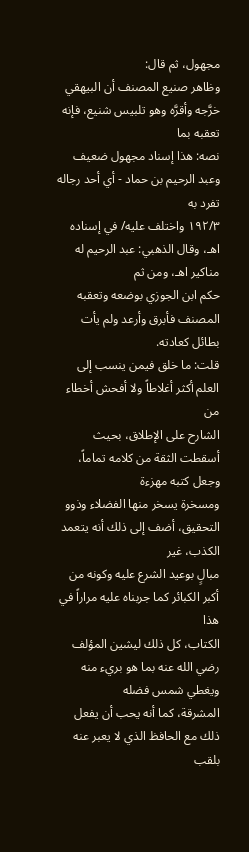مجهول، ثم قال:
وظاهر صنيع المصنف أن البيهقي خرَّجه وأقرَّه وهو تلبيس شنيع، فإنه تعقبه بما
نصه: هذا إسناد مجهول ضعيف وعبد الرحيم بن حماد - أي أحد رجاله تفرد به
١٩٢/٣ واختلف عليه/ في إسناده اهـ، وقال الذهبي: عبد الرحيم له مناكير اهـ، ومن ثم
حكم ابن الجوزي بوضعه وتعقبه المصنف فأبرق وأرعد ولم يأت بطائل كعادته.
قلت: ما خلق فيمن ينسب إلى العلم أكثر أغلاطاً ولا أفحش أخطاء من
الشارح على الإطلاق، بحيث أسقطت الثقة من كلامه تماماً، وجعل كتبه مهزءة
ومسخرة يسخر منها الفضلاء وذوو التحقيق، أضف إلى ذلك أنه يتعمد الكذب، غير
مبالٍ بوعيد الشرع عليه وكونه من أكبر الكبائر كما جربناه عليه مراراً في هذا
الكتاب، كل ذلك ليشين المؤلف رضي الله عنه بما هو بريء منه ويغطي شمس فضله
المشرقة، كما أنه يحب أن يفعل ذلك مع الحافظ الذي لا يعبر عنه بلقب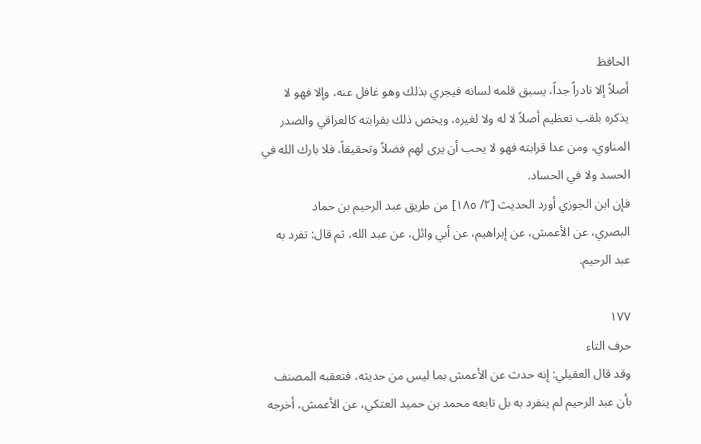الحافظ
أصلاً إلا نادراً جداً، يسبق قلمه لسانه فيجري بذلك وهو غافل عنه، وإلا فهو لا
يذكره بلقب تعظيم أصلاً لا له ولا لغيره، ويخص ذلك بقرابته كالعراقي والصدر
المناوي، ومن عدا قرابته فهو لا يحب أن يرى لهم فضلاً وتحقيقاً، فلا بارك الله في
الحسد ولا في الحساد.
فإن ابن الجوزي أورد الحديث [٢/ ١٨٥] من طريق عبد الرحيم بن حماد
البصري، عن الأعمش، عن إبراهيم، عن أبي وائل، عن عبد الله، ثم قال: تفرد به
عبد الرحيم.

١٧٧
حرف التاء
وقد قال العقيلي: إنه حدث عن الأعمش بما ليس من حديثه، فتعقبه المصنف
بأن عبد الرحيم لم ينفرد به بل تابعه محمد بن حميد العتكي، عن الأعمش، أخرجه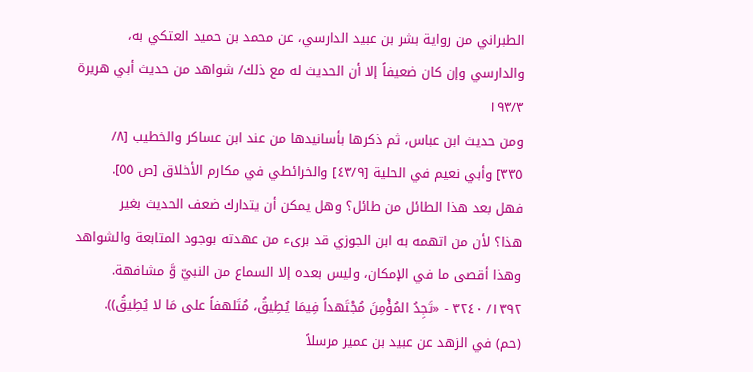الطبراني من رواية بشر بن عبيد الدارسي، عن محمد بن حميد العتكي به،
والدارسي وإن كان ضعيفاً إلا أن الحديث له مع ذلك/ شواهد من حديث أبي هريرة ١٩٣/٣
ومن حديث ابن عباس، ثم ذكرها بأسانيدها من عند ابن عساكر والخطيب [٨/
٣٣٥] وأبي نعيم في الحلية [٤٣/٩] والخرائطي في مكارم الأخلاق [ص ٥٥].
فهل بعد هذا الطائل من طائل؟ وهل يمكن أن يتدارك ضعف الحديث بغير
هذا؟ لأن من اتهمه به ابن الجوزي قد برىء من عهدته بوجود المتابعة والشواهد
وهذا أقصى ما في الإمكان، وليس بعده إلا السماع من النبيّ وَّ مشافهة.
١٣٩٢/ ٣٢٤٠ - «تَجِدُ المُؤْمِنَ مُجْتَهداً فِيمَا يُطِيقُ، مُتَلهفاً على مَا لا يُطِيقُ)).
(حم) في الزهد عن عبيد بن عمير مرسلاً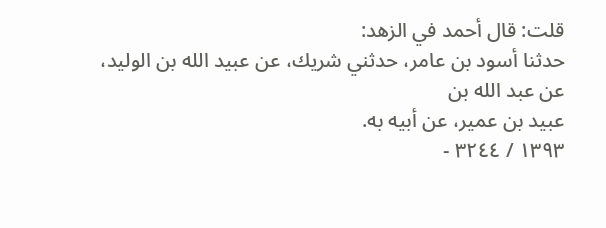قلت: قال أحمد في الزهد:
حدثنا أسود بن عامر، حدثني شريك، عن عبيد الله بن الوليد، عن عبد الله بن
عبيد بن عمير، عن أبيه به.
١٣٩٣ / ٣٢٤٤ -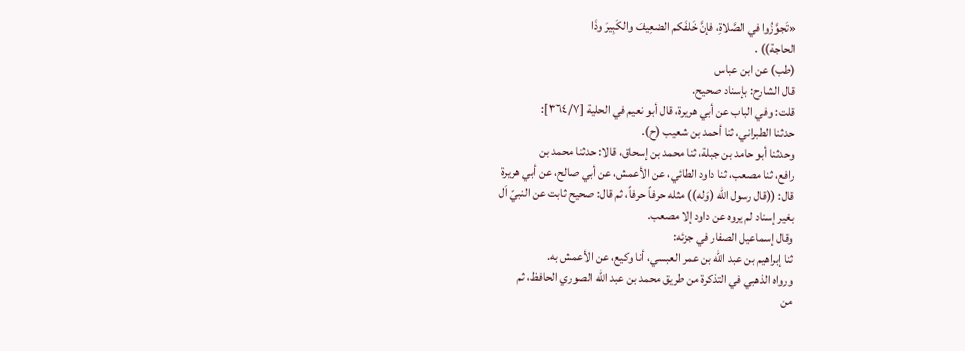«تَجوَّزُوا في الصَّلاةِ، فإنَّ خَلفَكم الضعِيفَ والكَبِيرَ وذَا
الحاجة)) .
(طب) عن ابن عباس
قال الشارح: بإسناد صحيح.
قلت: وفي الباب عن أبي هريرة، قال أبو نعيم في الحلية [٣٦٤/٧]:
حدثنا الطبراني، ثنا أحمد بن شعيب (ح).
وحدثنا أبو حامد بن جبلة، ثنا محمد بن إسحاق، قالا: حدثنا محمد بن
رافع، ثنا مصعب، ثنا داود الطائي، عن الأعمش، عن أبي صالح، عن أبي هريرة
قال: ((قال رسول الله (وَله)) مثله حرفاً حرفاً، ثم قال: صحيح ثابت عن النبيّ اَل
بغير إسناد لم يروه عن داود إلا مصعب.
وقال إسماعيل الصفار في جزئه:
ثنا إبراهيم بن عبد الله بن عمر العبسي، أنا وكيع، عن الأعمش به.
ورواه الذهبي في التذكرة من طريق محمد بن عبد الله الصوري الحافظ، ثم
من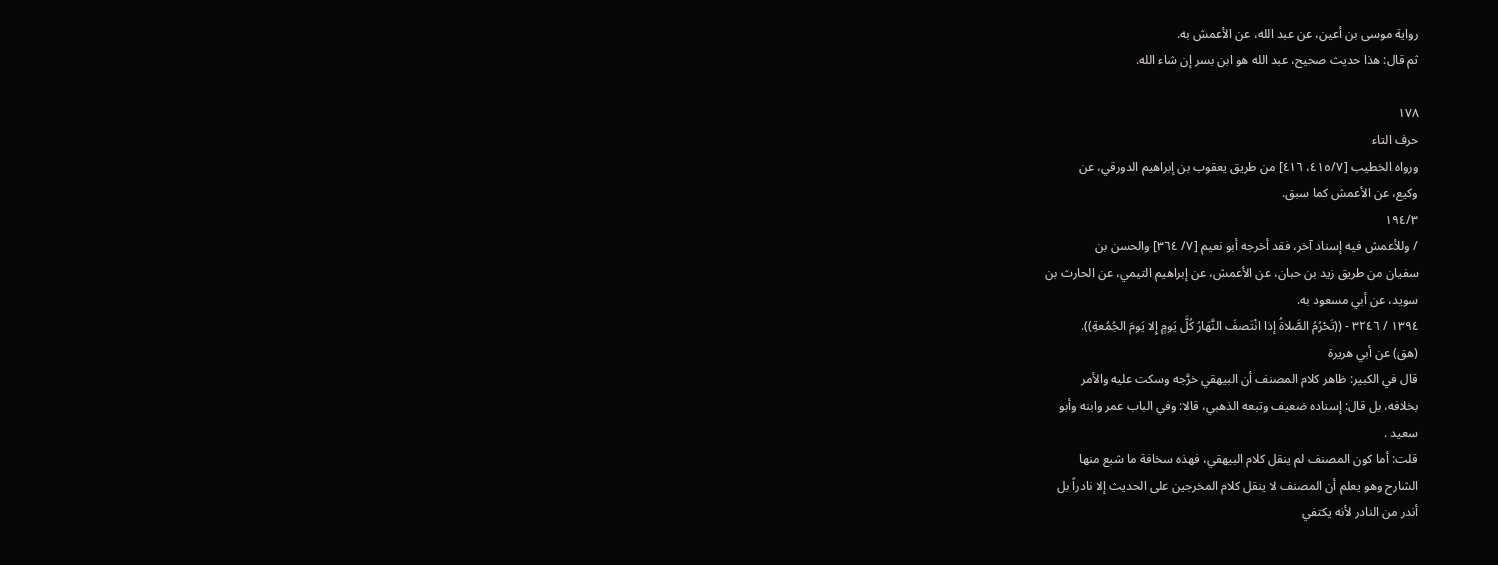رواية موسى بن أعين، عن عبد الله، عن الأعمش به.
ثم قال: هذا حديث صحيح، عبد الله هو ابن بسر إن شاء الله.

١٧٨
حرف التاء
ورواه الخطيب [٤١٥/٧، ٤١٦] من طريق يعقوب بن إبراهيم الدورقي، عن
وكيع، عن الأعمش كما سبق.
١٩٤/٣
/ وللأعمش فيه إسناد آخر، فقد أخرجه أبو نعيم [٧/ ٣٦٤] والحسن بن
سفيان من طريق زيد بن حبان، عن الأعمش، عن إبراهيم التيمي، عن الحارث بن
سوید، عن أبي مسعود به.
١٣٩٤ / ٣٢٤٦ - ((تَحْرُمُ الصَّلاةُ إذا انْتَصفَ النَّهَارُ كُلَّ يَومٍ إِلا يَومَ الجُمُعةِ)).
(هق) عن أبي هريرة
قال في الكبير: ظاهر كلام المصنف أن البيهقي خرَّجه وسكت عليه والأمر
بخلافه، بل قال: إسناده ضعيف وتبعه الذهبي، قالا: وفي الباب عمر وابنه وأبو
سعید .
قلت: أما كون المصنف لم ينقل كلام البيهقي، فهذه سخافة ما شبع منها
الشارح وهو يعلم أن المصنف لا ينقل كلام المخرجين على الحديث إلا نادراً بل
أندر من النادر لأنه يكتفي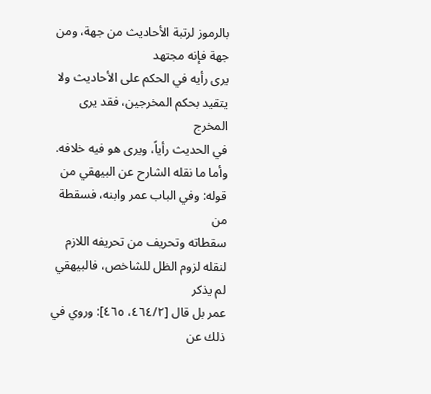بالرموز لرتبة الأحاديث من جهة، ومن جهة فإنه مجتهد
يرى رأيه في الحكم على الأحاديث ولا يتقيد بحكم المخرجين، فقد يرى المخرج
في الحدیث رأياً، ویری هو فيه خلافه.
وأما ما نقله الشارح عن البيهقي من قوله: وفي الباب عمر وابنه، فسقطة من
سقطاته وتحريف من تحريفه اللازم لنقله لزوم الظل للشاخص، فالبيهقي لم يذكر
عمر بل قال [٤٦٤/٢، ٤٦٥]: وروي في ذلك عن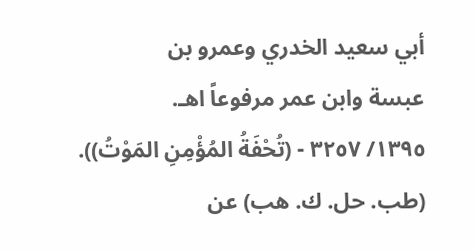أبي سعيد الخدري وعمرو بن
عبسة وابن عمر مرفوعاً اهـ.
١٣٩٥/ ٣٢٥٧ - (تُحْفَةُ المُؤْمِنِ المَوْتُ)).
(طب. حل. ك. هب) عن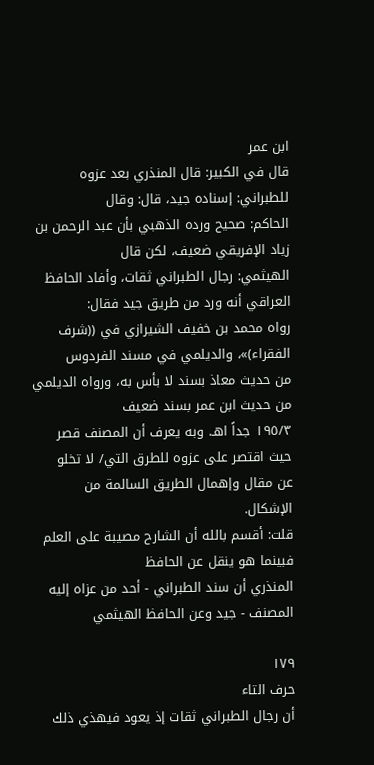ابن عمر
قال في الكبير: قال المنذري بعد عزوه للطبراني: إسناده جيد، قال: وقال
الحاكم: صحيح ورده الذهبي بأن عبد الرحمن بن زياد الإفريقي ضعيف، لكن قال
الهيثمي: رجال الطبراني ثقات، وأفاد الحافظ العراقي أنه ورد من طريق جيد فقال:
رواه محمد بن خفيف الشيرازي في ((شرف الفقراء)»، والديلمي في مسند الفردوس
من حديث معاذ بسند لا بأس به، ورواه الديلمي من حديث ابن عمر بسند ضعيف
١٩٥/٣ جداً اهـ. وبه يعرف أن المصنف قصر حيث اقتصر على عزوه للطرق التي/ لا تخلو
عن مقال وإهمال الطريق السالمة من الإشكال.
قلت: أقسم بالله أن الشارح مصيبة على العلم فبينما هو ينقل عن الحافظ
المنذري أن سند الطبراني - أحد من عزاه إليه المصنف - جيد وعن الحافظ الهيثمي

١٧٩
حرف التاء
أن رجال الطبراني ثقات إذ يعود فيهذي ذلك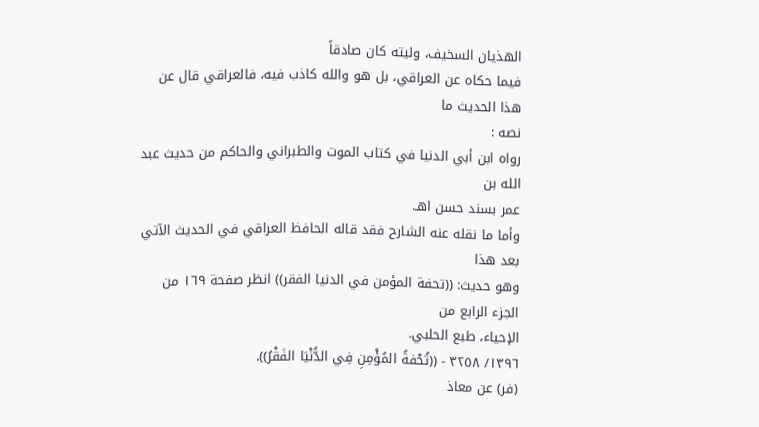الهذيان السخيف، وليته كان صادقاً
فيما حكاه عن العراقي، بل هو والله كاذب فيه، فالعراقي قال عن هذا الحديث ما
نصه :
رواه ابن أبي الدنيا في كتاب الموت والطبراني والحاكم من حديث عبد الله بن
عمر بسند حسن اهـ.
وأما ما نقله عنه الشارح فقد قاله الحافظ العراقي في الحديث الآتي بعد هذا
وهو حديث: ((تحفة المؤمن في الدنيا الفقر)) انظر صفحة ١٦٩ من الجزء الرابع من
الإحياء، طبع الحلبي.
١٣٩٦/ ٣٢٥٨ - ((تُحْفةُ المُؤْمِنِ فِي الدُّنْيَا الفَقْرُ)).
(فر) عن معاذ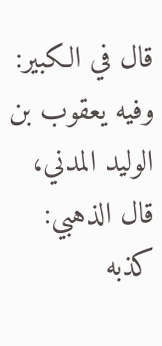قال في الكبير: وفيه يعقوب بن الوليد المدني، قال الذهبي: كذبه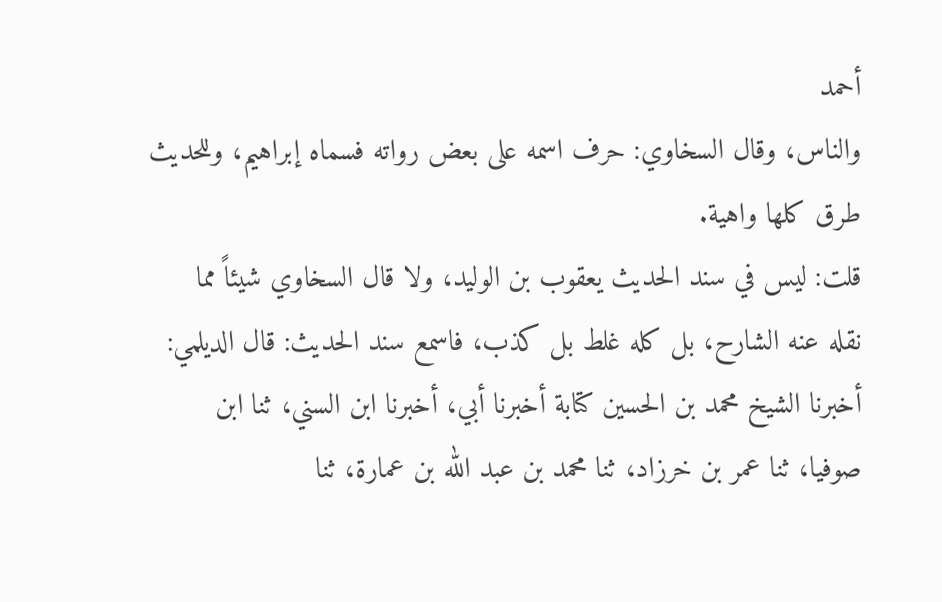أحمد
والناس، وقال السخاوي: حرف اسمه على بعض رواته فسماه إبراهيم، وللحديث
طرق كلها واهية.
قلت: ليس في سند الحديث يعقوب بن الوليد، ولا قال السخاوي شيئاً مما
نقله عنه الشارح، بل كله غلط بل كذب، فاسمع سند الحديث: قال الديلمي:
أخبرنا الشيخ محمد بن الحسين كتابة أخبرنا أبي، أخبرنا ابن السني، ثنا ابن
صوفيا، ثنا عمر بن خرزاد، ثنا محمد بن عبد الله بن عمارة، ثنا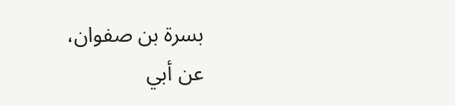بسرة بن صفوان،
عن أبي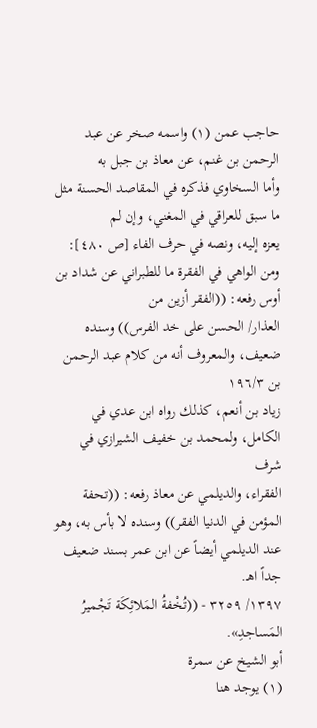حاجب عمن (١) واسمه صخر عن عبد الرحمن بن غنم، عن معاذ بن جبل به
وأما السخاوي فذكره في المقاصد الحسنة مثل ما سبق للعراقي في المغني، وإن لم
يعزه إليه، ونصه في حرف الفاء [ص ٤٨٠]:
ومن الواهي في الفقرة ما للطبراني عن شداد بن أوس رفعه: ((الفقر أزين من
العذار/ الحسن على خد الفرس)) وسنده ضعيف، والمعروف أنه من كلام عبد الرحمن بن ١٩٦/٣
زياد بن أنعم، كذلك رواه ابن عدي في الكامل، ولمحمد بن خفيف الشيرازي في شرف
الفقراء، والديلمي عن معاذ رفعه: ((تحفة المؤمن في الدنيا الفقر)) وسنده لا بأس به، وهو
عند الديلمي أيضاً عن ابن عمر بسند ضعيف جداً اهـ.
١٣٩٧/ ٣٢٥٩ - ((تُخْفةُ المَلائِكَة تَجْميرُ المَساجدِ».
أبو الشيخ عن سمرة
(١) يوجد هنا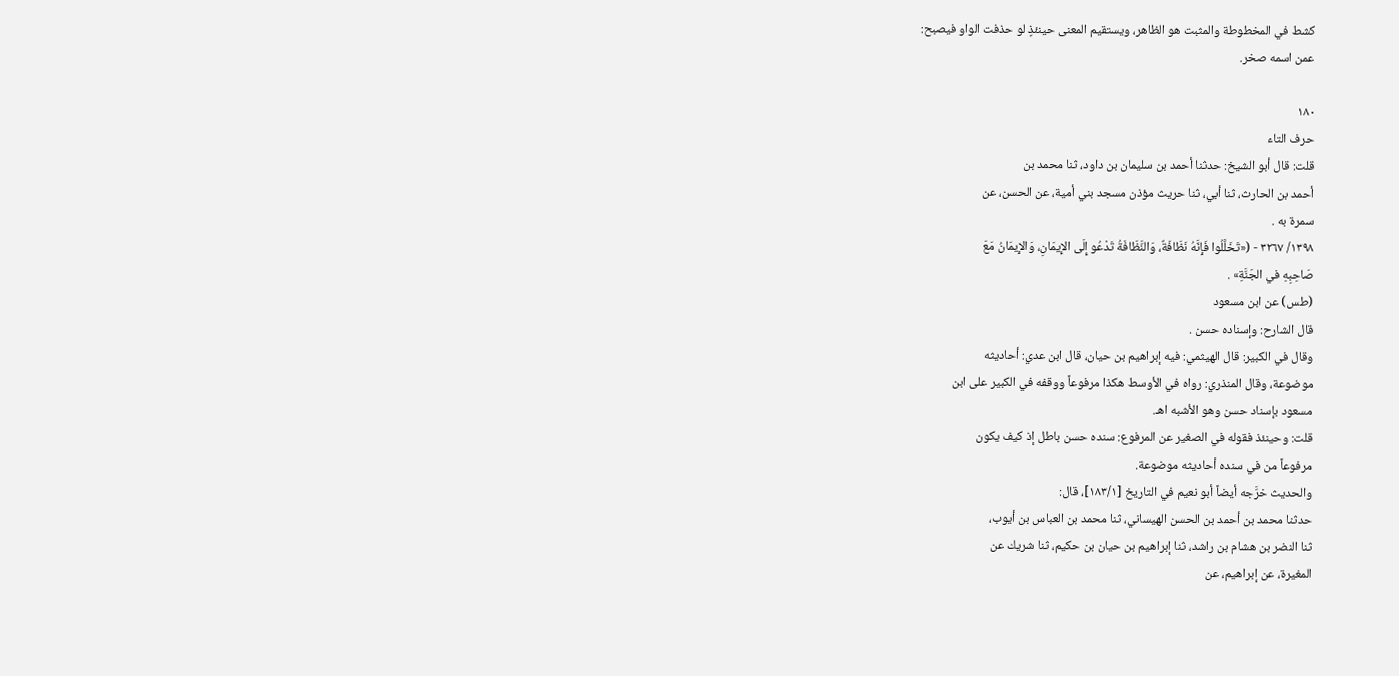كشط في المخطوطة والمثبت هو الظاهر، ويستقيم المعنى حينئذٍ لو حذفت الواو فيصبح:
عمن اسمه صخر.

١٨٠
حرف التاء
قلت: قال أبو الشيخ: حدثنا أحمد بن سليمان بن داود، ثنا محمد بن
أحمد بن الحارث، ثنا أبي، ثنا حريث مؤذن مسجد بني أمية، عن الحسن، عن
سمرة به .
١٣٩٨/ ٣٢٦٧ - («تَخَلَّلُوا فَإِنَّهُ نَظَافَةٌ، وَالنَّظَافَةُ تَدْعُو إِلَى الإِيمَانِ، وَالإِيمَانُ مَعَ
صَاحِبِهِ في الجَنَّةِ» .
(طس) عن ابن مسعود
قال الشارح: وإسناده حسن .
وقال في الكبير: قال الهيثمي: فيه إبراهيم بن حيان، قال ابن عدي: أحاديثه
موضوعة، وقال المنذري: رواه في الأوسط هكذا مرفوعاً ووقفه في الكبير على ابن
مسعود بإسناد حسن وهو الأشبه اهـ.
قلت: وحينئذ فقوله في الصغير عن المرفوع: سنده حسن باطل إذ كيف يكون
مرفوعاً من في سنده أحاديثه موضوعة.
والحديث خرَّجه أيضاً أبو نعيم في التاريخ [١٨٣/١]، قال:
حدثنا محمد بن أحمد بن الحسن الهيساني، ثنا محمد بن العباس بن أيوب،
ثنا النضر بن هشام بن راشد، ثنا إبراهيم بن حيان بن حكيم، ثنا شريك عن
المغيرة، عن إبراهيم، عن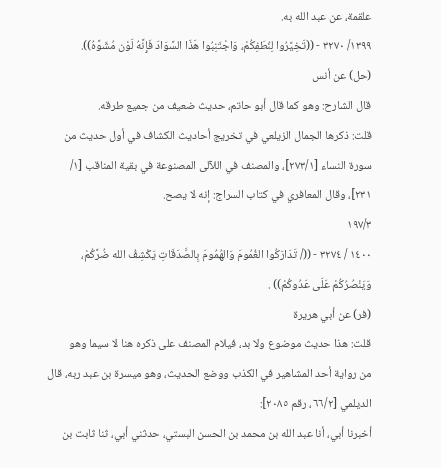علقمة، عن عبد الله به.
١٣٩٩/ ٣٢٧٠ - ((تَخِيَّرُوا لِنُطَفِكُمْ، وَاجْتَنِبُوا هَذَا السَّوَادَ فَإِنَّهُ لَوْن مُشَوَّهُ)).
(حل) عن أنس
قال الشارح: وهو كما قال أبو حاتم، حديث ضعيف من جميع طرقه.
قلت: ذكرها الجمال الزيلعي في تخريج أحاديث الكشاف في أول حديث من
سورة النساء [٢٧٣/١]، والمصنف في اللآلى المصنوعة في بقية المناقب [١/
٢٣١]، وقال المعافري في كتاب السراج: إنه لا يصح.
١٩٧/٣
١٤٠٠ / ٣٢٧٤ - ((/ تَدَارَكُوا الغُمُومَ وَالهُمُومَ بِالصَّدَقَاتِ يَكْشِفُ الله ضُرَّكُمْ،
وَيَنْصُرُكُمْ عَلَى عَدُوكُمْ)) .
(فر) عن أبي هريرة
قلت: هذا حديث موضوع ولا بد، فيلام المصنف على ذكره هنا لا سيما وهو
من رواية أحد المشاهير في الكذب ووضع الحديث، وهو ميسرة بن عبد ربه، قال
الديلمي [٦٦/٢، رقم ٢٠٨٥]:
أخبرنا أبي، أنا عبد الله بن محمد بن الحسن البستي، حدثني أبي، ثنا ثابت بن